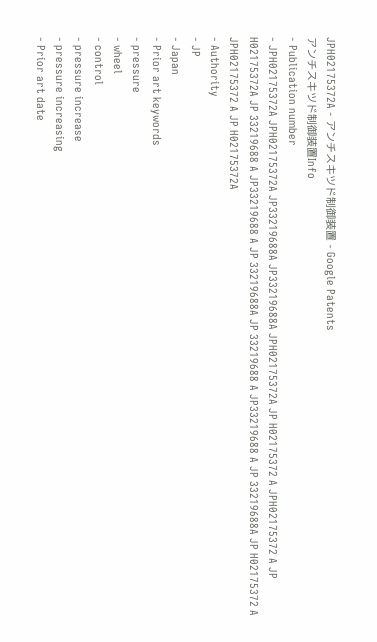JPH02175372A - アンチスキツド制御装置 - Google Patents
アンチスキツド制御装置Info
- Publication number
- JPH02175372A JPH02175372A JP33219688A JP33219688A JPH02175372A JP H02175372 A JPH02175372 A JP H02175372A JP 33219688 A JP33219688 A JP 33219688A JP 33219688 A JP33219688 A JP 33219688A JP H02175372 A JPH02175372 A JP H02175372A
- Authority
- JP
- Japan
- Prior art keywords
- pressure
- wheel
- control
- pressure increase
- pressure increasing
- Prior art date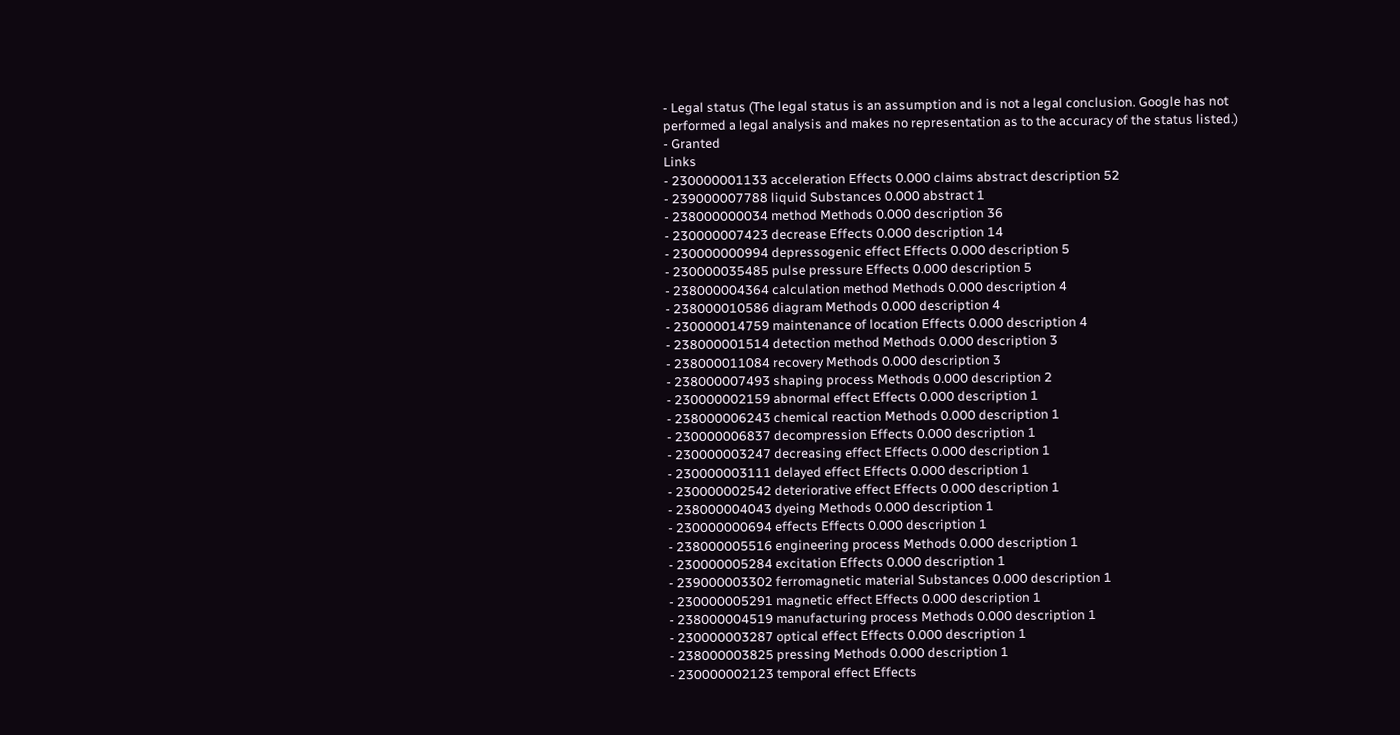- Legal status (The legal status is an assumption and is not a legal conclusion. Google has not performed a legal analysis and makes no representation as to the accuracy of the status listed.)
- Granted
Links
- 230000001133 acceleration Effects 0.000 claims abstract description 52
- 239000007788 liquid Substances 0.000 abstract 1
- 238000000034 method Methods 0.000 description 36
- 230000007423 decrease Effects 0.000 description 14
- 230000000994 depressogenic effect Effects 0.000 description 5
- 230000035485 pulse pressure Effects 0.000 description 5
- 238000004364 calculation method Methods 0.000 description 4
- 238000010586 diagram Methods 0.000 description 4
- 230000014759 maintenance of location Effects 0.000 description 4
- 238000001514 detection method Methods 0.000 description 3
- 238000011084 recovery Methods 0.000 description 3
- 238000007493 shaping process Methods 0.000 description 2
- 230000002159 abnormal effect Effects 0.000 description 1
- 238000006243 chemical reaction Methods 0.000 description 1
- 230000006837 decompression Effects 0.000 description 1
- 230000003247 decreasing effect Effects 0.000 description 1
- 230000003111 delayed effect Effects 0.000 description 1
- 230000002542 deteriorative effect Effects 0.000 description 1
- 238000004043 dyeing Methods 0.000 description 1
- 230000000694 effects Effects 0.000 description 1
- 238000005516 engineering process Methods 0.000 description 1
- 230000005284 excitation Effects 0.000 description 1
- 239000003302 ferromagnetic material Substances 0.000 description 1
- 230000005291 magnetic effect Effects 0.000 description 1
- 238000004519 manufacturing process Methods 0.000 description 1
- 230000003287 optical effect Effects 0.000 description 1
- 238000003825 pressing Methods 0.000 description 1
- 230000002123 temporal effect Effects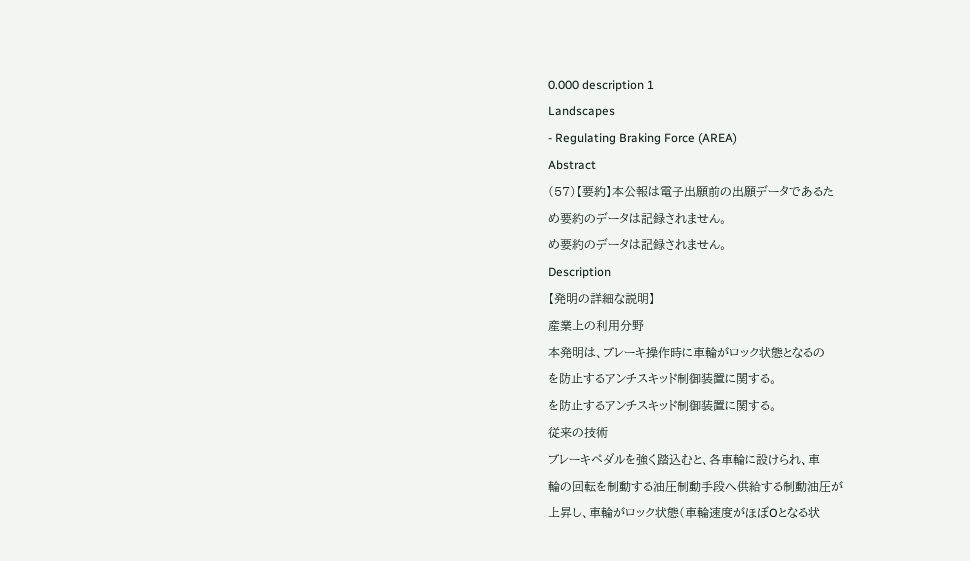0.000 description 1
Landscapes
- Regulating Braking Force (AREA)
Abstract
(57)【要約】本公報は電子出願前の出願データであるた
め要約のデータは記録されません。
め要約のデータは記録されません。
Description
【発明の詳細な説明】
産業上の利用分野
本発明は、ブレーキ操作時に車輪がロック状態となるの
を防止するアンチスキッド制御装置に関する。
を防止するアンチスキッド制御装置に関する。
従来の技術
ブレーキペダルを強く踏込むと、各車輪に設けられ、車
輪の回転を制動する油圧制動手段へ供給する制動油圧が
上昇し、車輪がロック状態(車輪速度がほぼOとなる状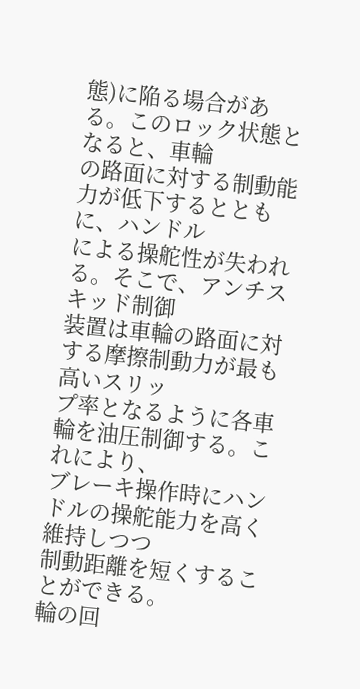態)に陥る場合がある。このロック状態となると、車輪
の路面に対する制動能力が低下するとともに、ハンドル
による操舵性が失われる。そこで、アンチスキッド制御
装置は車輪の路面に対する摩擦制動力が最も高いスリッ
プ率となるように各車輪を油圧制御する。これにより、
ブレーキ操作時にハンドルの操舵能力を高く維持しつつ
制動距離を短くすることができる。
輪の回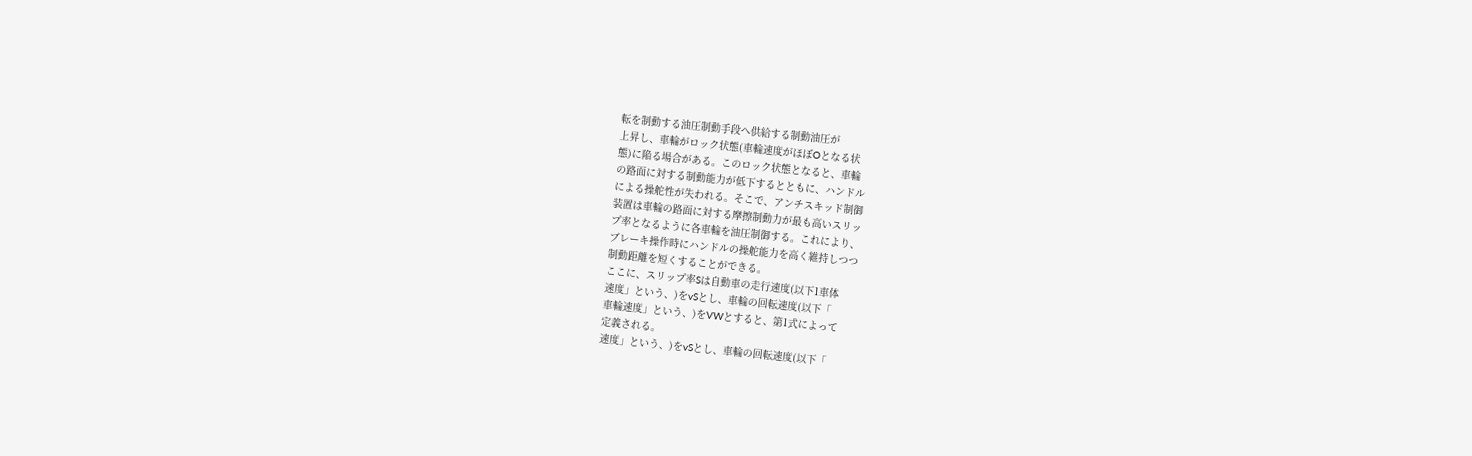転を制動する油圧制動手段へ供給する制動油圧が
上昇し、車輪がロック状態(車輪速度がほぼOとなる状
態)に陥る場合がある。このロック状態となると、車輪
の路面に対する制動能力が低下するとともに、ハンドル
による操舵性が失われる。そこで、アンチスキッド制御
装置は車輪の路面に対する摩擦制動力が最も高いスリッ
プ率となるように各車輪を油圧制御する。これにより、
ブレーキ操作時にハンドルの操舵能力を高く維持しつつ
制動距離を短くすることができる。
ここに、スリップ率Sは自動車の走行速度(以下1車体
速度」という、)をvSとし、車輪の回転速度(以下「
車輪速度」という、)をVWとすると、第1式によって
定義される。
速度」という、)をvSとし、車輪の回転速度(以下「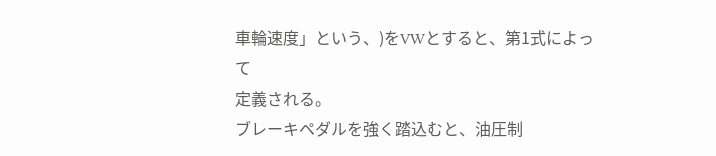車輪速度」という、)をVWとすると、第1式によって
定義される。
ブレーキペダルを強く踏込むと、油圧制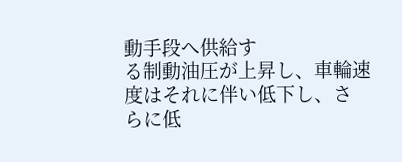動手段へ供給す
る制動油圧が上昇し、車輪速度はそれに伴い低下し、さ
らに低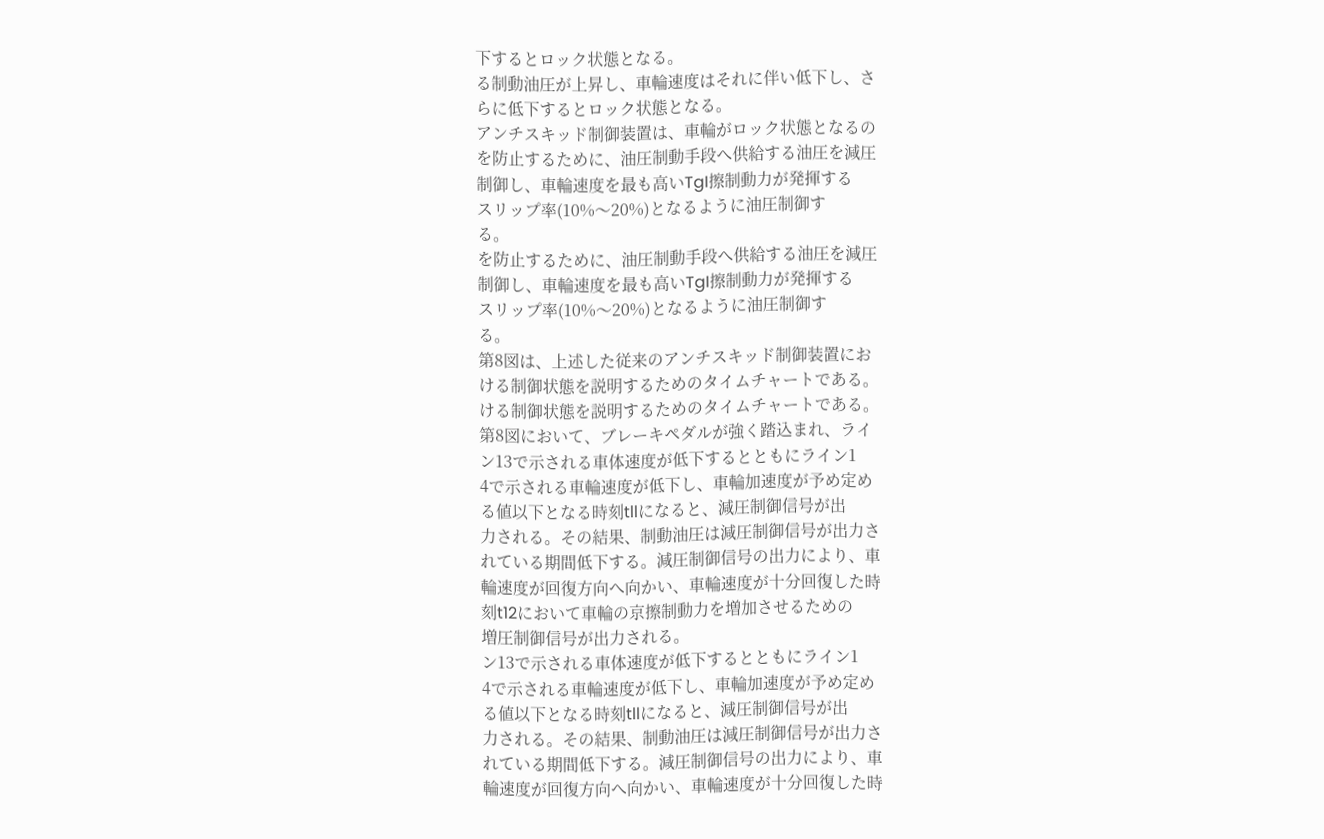下するとロック状態となる。
る制動油圧が上昇し、車輪速度はそれに伴い低下し、さ
らに低下するとロック状態となる。
アンチスキッド制御装置は、車輪がロック状態となるの
を防止するために、油圧制動手段へ供給する油圧を減圧
制御し、車輪速度を最も高いTgI擦制動力が発揮する
スリップ率(10%〜20%)となるように油圧制御す
る。
を防止するために、油圧制動手段へ供給する油圧を減圧
制御し、車輪速度を最も高いTgI擦制動力が発揮する
スリップ率(10%〜20%)となるように油圧制御す
る。
第8図は、上述した従来のアンチスキッド制御装置にお
ける制御状態を説明するためのタイムチャートである。
ける制御状態を説明するためのタイムチャートである。
第8図において、ブレーキペダルが強く踏込まれ、ライ
ン13で示される車体速度が低下するとともにライン1
4で示される車輪速度が低下し、車輪加速度が予め定め
る値以下となる時刻tllになると、減圧制御信号が出
力される。その結果、制動油圧は減圧制御信号が出力さ
れている期間低下する。減圧制御信号の出力により、車
輪速度が回復方向へ向かい、車輪速度が十分回復した時
刻t12において車輪の京擦制動力を増加させるための
増圧制御信号が出力される。
ン13で示される車体速度が低下するとともにライン1
4で示される車輪速度が低下し、車輪加速度が予め定め
る値以下となる時刻tllになると、減圧制御信号が出
力される。その結果、制動油圧は減圧制御信号が出力さ
れている期間低下する。減圧制御信号の出力により、車
輪速度が回復方向へ向かい、車輪速度が十分回復した時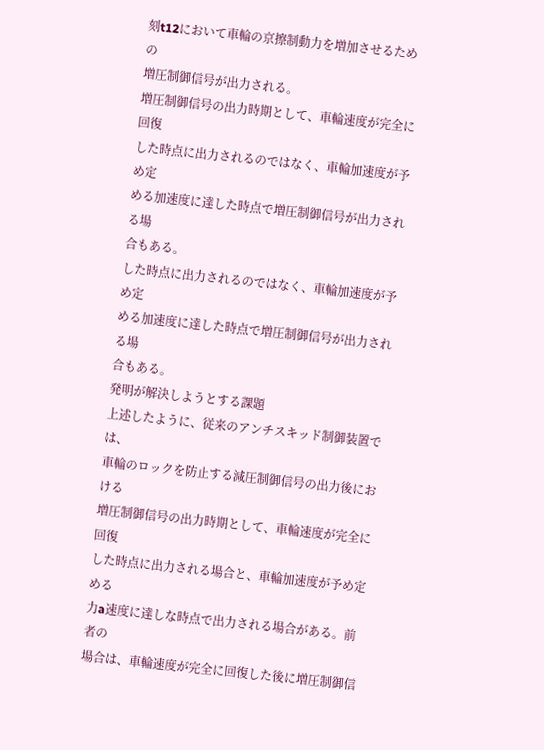刻t12において車輪の京擦制動力を増加させるための
増圧制御信号が出力される。
増圧制御信号の出力時期として、車輪速度が完全に回復
した時点に出力されるのではなく、車輪加速度が予め定
める加速度に達した時点で増圧制御信号が出力される場
合もある。
した時点に出力されるのではなく、車輪加速度が予め定
める加速度に達した時点で増圧制御信号が出力される場
合もある。
発明が解決しようとする課題
上述したように、従来のアンチスキッド制御装置では、
車輪のロックを防止する減圧制御信号の出力後における
増圧制御信号の出力時期として、車輪速度が完全に回復
した時点に出力される場合と、車輪加速度が予め定める
力a速度に達しな時点で出力される場合がある。前者の
場合は、車輪速度が完全に回復した後に増圧制御信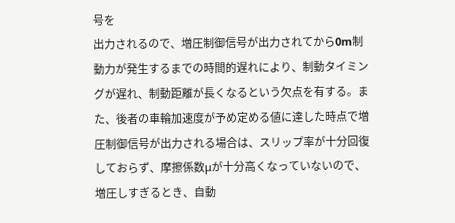号を
出力されるので、増圧制御信号が出力されてから0m制
動力が発生するまでの時間的遅れにより、制動タイミン
グが遅れ、制動距離が長くなるという欠点を有する。ま
た、後者の車輪加速度が予め定める値に達した時点で増
圧制御信号が出力される場合は、スリップ率が十分回復
しておらず、摩擦係数μが十分高くなっていないので、
増圧しすぎるとき、自動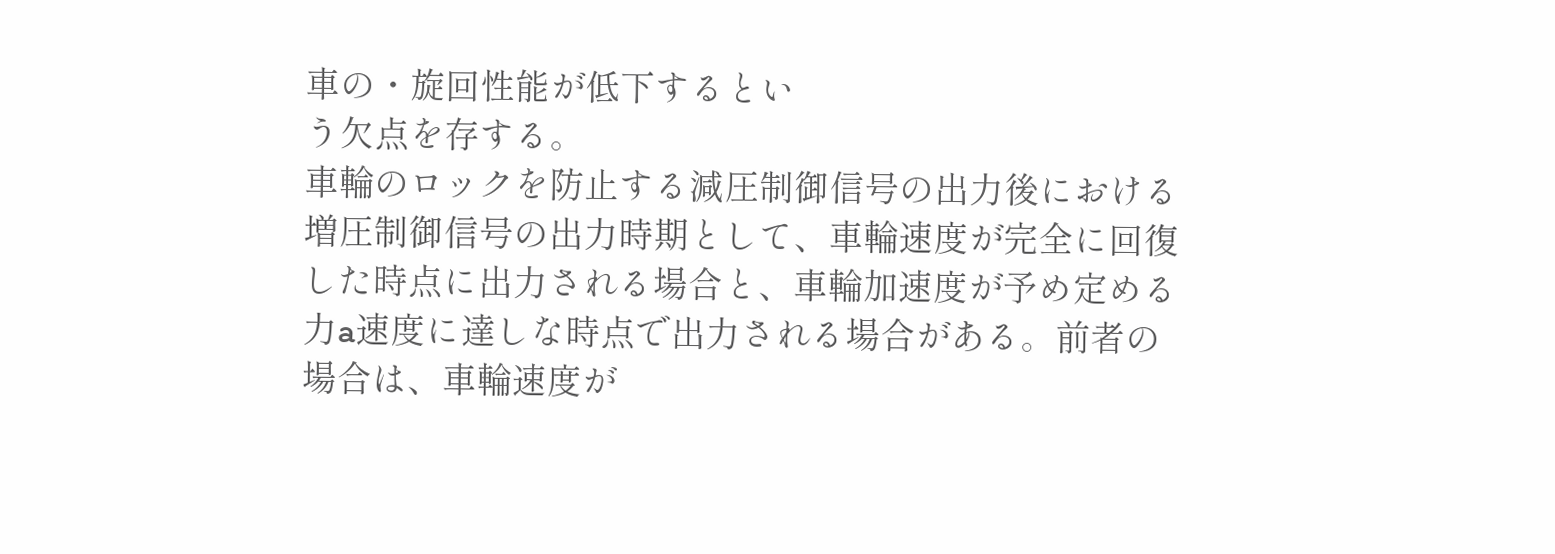車の・旋回性能が低下するとい
う欠点を存する。
車輪のロックを防止する減圧制御信号の出力後における
増圧制御信号の出力時期として、車輪速度が完全に回復
した時点に出力される場合と、車輪加速度が予め定める
力a速度に達しな時点で出力される場合がある。前者の
場合は、車輪速度が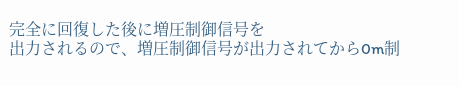完全に回復した後に増圧制御信号を
出力されるので、増圧制御信号が出力されてから0m制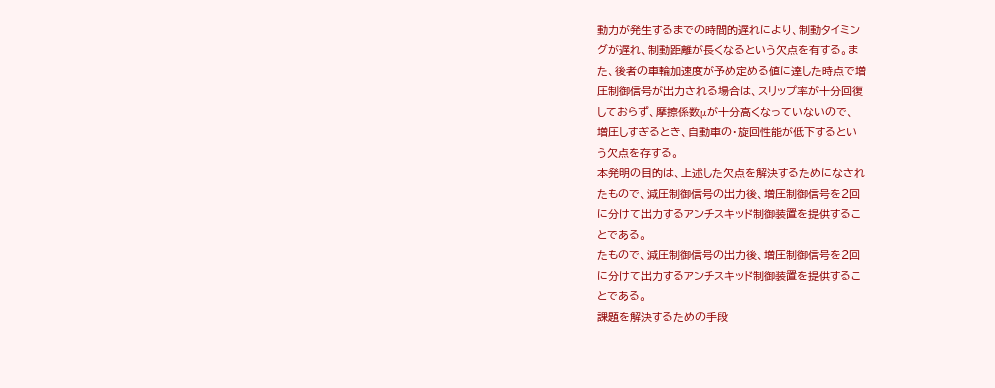動力が発生するまでの時間的遅れにより、制動タイミン
グが遅れ、制動距離が長くなるという欠点を有する。ま
た、後者の車輪加速度が予め定める値に達した時点で増
圧制御信号が出力される場合は、スリップ率が十分回復
しておらず、摩擦係数μが十分高くなっていないので、
増圧しすぎるとき、自動車の・旋回性能が低下するとい
う欠点を存する。
本発明の目的は、上述した欠点を解決するためになされ
たもので、減圧制御信号の出力後、増圧制御信号を2回
に分けて出力するアンチスキッド制御装置を提供するこ
とである。
たもので、減圧制御信号の出力後、増圧制御信号を2回
に分けて出力するアンチスキッド制御装置を提供するこ
とである。
課題を解決するための手段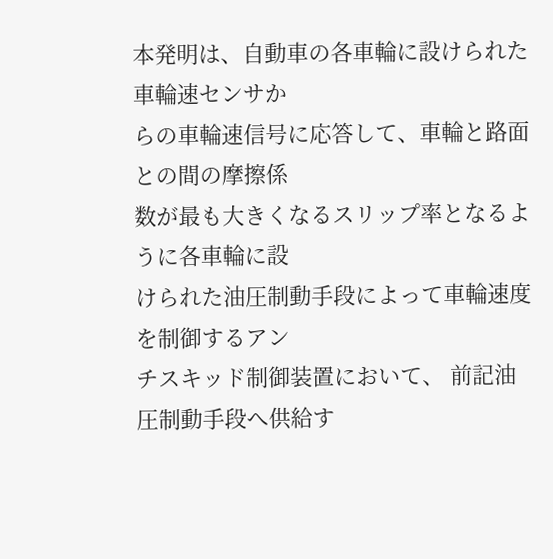本発明は、自動車の各車輪に設けられた車輪速センサか
らの車輪速信号に応答して、車輪と路面との間の摩擦係
数が最も大きくなるスリップ率となるように各車輪に設
けられた油圧制動手段によって車輪速度を制御するアン
チスキッド制御装置において、 前記油圧制動手段へ供給す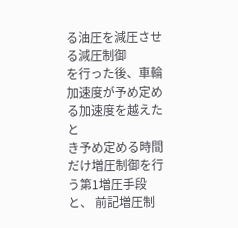る油圧を減圧させる減圧制御
を行った後、車輪加速度が予め定める加速度を越えたと
き予め定める時間だけ増圧制御を行う第1増圧手段と、 前記増圧制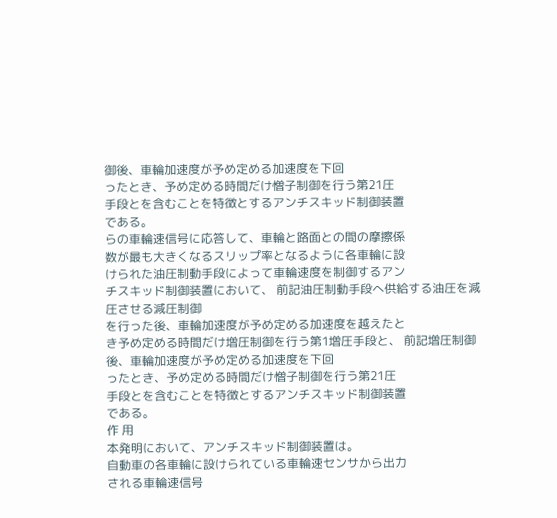御後、車輪加速度が予め定める加速度を下回
ったとき、予め定める時間だけ憎子制御を行う第21圧
手段とを含むことを特徴とするアンチスキッド制御装置
である。
らの車輪速信号に応答して、車輪と路面との間の摩擦係
数が最も大きくなるスリップ率となるように各車輪に設
けられた油圧制動手段によって車輪速度を制御するアン
チスキッド制御装置において、 前記油圧制動手段へ供給する油圧を減圧させる減圧制御
を行った後、車輪加速度が予め定める加速度を越えたと
き予め定める時間だけ増圧制御を行う第1増圧手段と、 前記増圧制御後、車輪加速度が予め定める加速度を下回
ったとき、予め定める時間だけ憎子制御を行う第21圧
手段とを含むことを特徴とするアンチスキッド制御装置
である。
作 用
本発明において、アンチスキッド制御装置は。
自動車の各車輪に設けられている車輪速センサから出力
される車輪速信号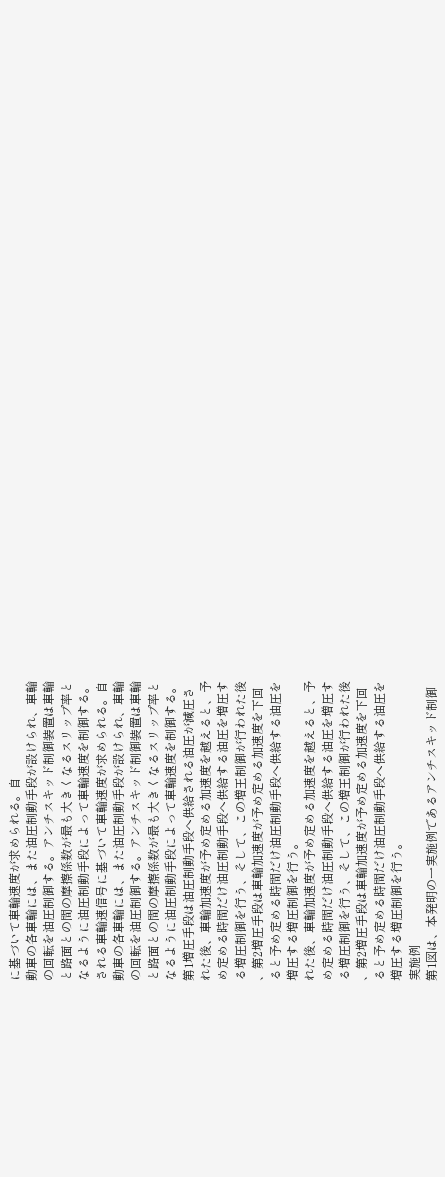に基づいて車輪速度が求められる。自
動車の各車輪には、また油圧制動手段が設けられ、車輪
の回転を油圧制御する。アンチスキッド制御装置は車輪
と路面との間の摩擦係数が最も大きくなるスリップ率と
なるように油圧制動手段によって車輪速度を制御する。
される車輪速信号に基づいて車輪速度が求められる。自
動車の各車輪には、また油圧制動手段が設けられ、車輪
の回転を油圧制御する。アンチスキッド制御装置は車輪
と路面との間の摩擦係数が最も大きくなるスリップ率と
なるように油圧制動手段によって車輪速度を制御する。
第1増圧手段は油圧制動手段へ供給される油圧が減圧さ
れた後、車輪加速度が予め定める加速度を越えると、予
め定める時間だけ油圧制動手段へ供給する油圧を増圧す
る増圧制御を行う、そして、この増王制御が行われた後
、第2増圧手段は車輪加速度が予め定める加速度を下回
ると予め定める時間だけ油圧制動手段へ供給する油圧を
増圧する増圧制御を行う。
れた後、車輪加速度が予め定める加速度を越えると、予
め定める時間だけ油圧制動手段へ供給する油圧を増圧す
る増圧制御を行う、そして、この増王制御が行われた後
、第2増圧手段は車輪加速度が予め定める加速度を下回
ると予め定める時間だけ油圧制動手段へ供給する油圧を
増圧する増圧制御を行う。
実施例
第1図は、本発明の一実施例であるアンチスキッド制御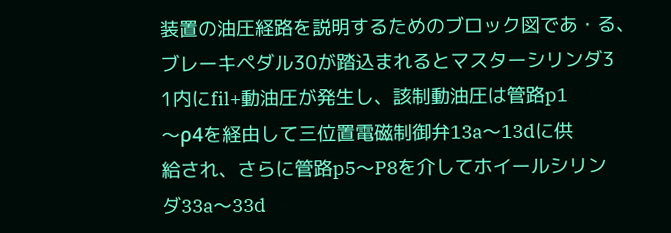装置の油圧経路を説明するためのブロック図であ・る、
ブレーキペダル30が踏込まれるとマスターシリンダ3
1内にfil+動油圧が発生し、該制動油圧は管路p1
〜ρ4を経由して三位置電磁制御弁13a〜13dに供
給され、さらに管路p5〜P8を介してホイールシリン
ダ33a〜33d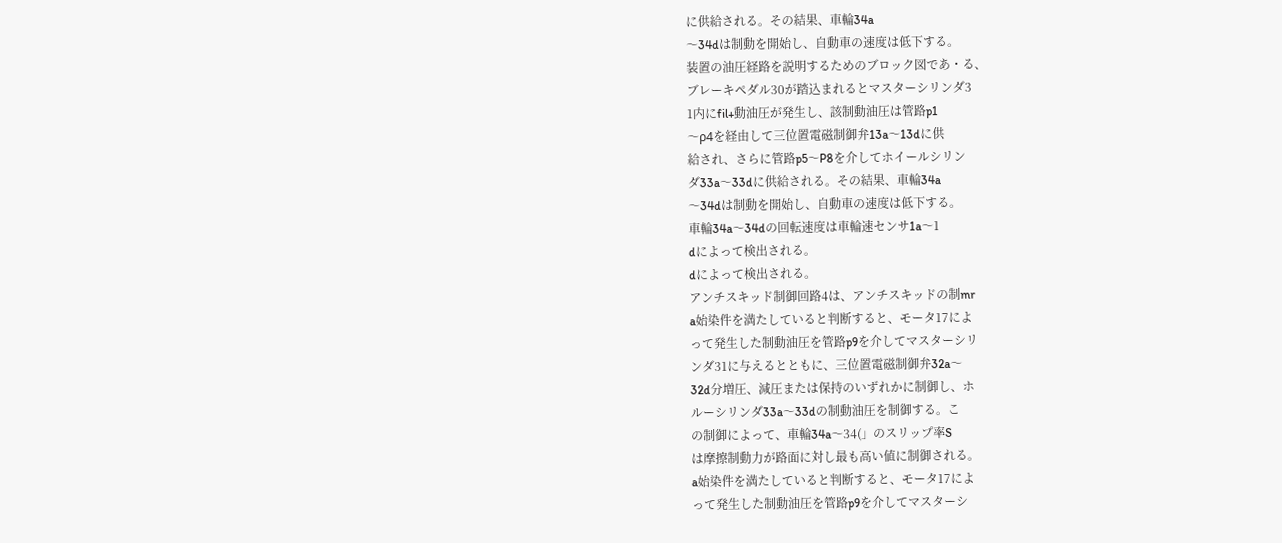に供給される。その結果、車輪34a
〜34dは制動を開始し、自動車の速度は低下する。
装置の油圧経路を説明するためのブロック図であ・る、
ブレーキペダル30が踏込まれるとマスターシリンダ3
1内にfil+動油圧が発生し、該制動油圧は管路p1
〜ρ4を経由して三位置電磁制御弁13a〜13dに供
給され、さらに管路p5〜P8を介してホイールシリン
ダ33a〜33dに供給される。その結果、車輪34a
〜34dは制動を開始し、自動車の速度は低下する。
車輪34a〜34dの回転速度は車輪速センサ1a〜1
dによって検出される。
dによって検出される。
アンチスキッド制御回路4は、アンチスキッドの制mr
a始染件を満たしていると判断すると、モータ17によ
って発生した制動油圧を管路p9を介してマスターシリ
ンダ31に与えるとともに、三位置電磁制御弁32a〜
32d分増圧、減圧または保持のいずれかに制御し、ホ
ルーシリンダ33a〜33dの制動油圧を制御する。こ
の制御によって、車輪34a〜34(」のスリップ率S
は摩擦制動力が路面に対し最も高い値に制御される。
a始染件を満たしていると判断すると、モータ17によ
って発生した制動油圧を管路p9を介してマスターシ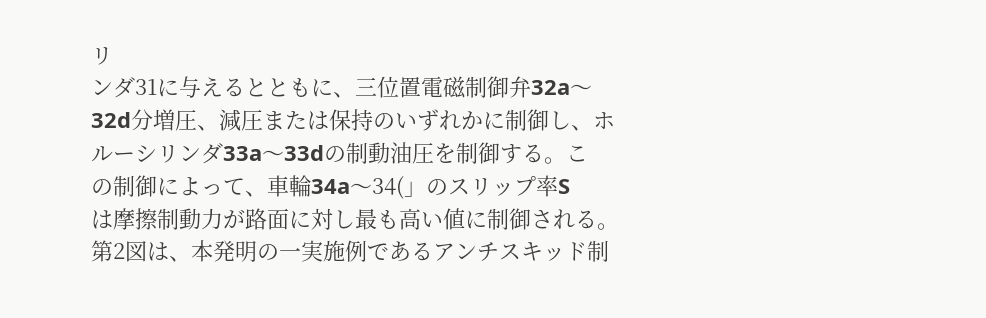リ
ンダ31に与えるとともに、三位置電磁制御弁32a〜
32d分増圧、減圧または保持のいずれかに制御し、ホ
ルーシリンダ33a〜33dの制動油圧を制御する。こ
の制御によって、車輪34a〜34(」のスリップ率S
は摩擦制動力が路面に対し最も高い値に制御される。
第2図は、本発明の一実施例であるアンチスキッド制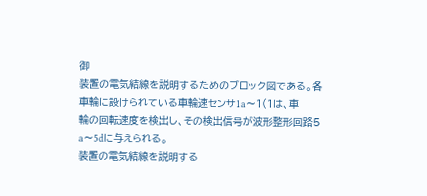御
装置の電気結線を説明するためのブロック図である。各
車輪に設けられている車輪速センサ1a〜1(1は、車
輪の回転速度を検出し、その検出信号が波形整形回路5
a〜5dに与えられる。
装置の電気結線を説明する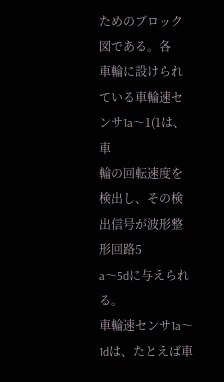ためのブロック図である。各
車輪に設けられている車輪速センサ1a〜1(1は、車
輪の回転速度を検出し、その検出信号が波形整形回路5
a〜5dに与えられる。
車輪速センサ1a〜1dは、たとえば車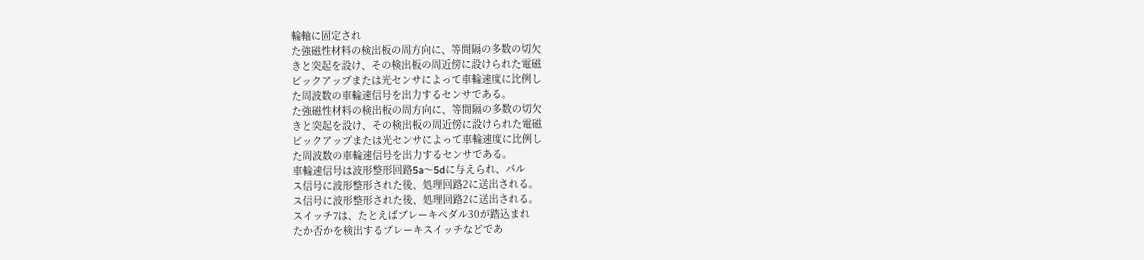輪軸に固定され
た強磁性材料の検出板の周方向に、等間隔の多数の切欠
きと突起を設け、その検出板の周近傍に設けられた電磁
ピックアップまたは光センサによって車輪速度に比例し
た周波数の車輪速信号を出力するセンサである。
た強磁性材料の検出板の周方向に、等間隔の多数の切欠
きと突起を設け、その検出板の周近傍に設けられた電磁
ピックアップまたは光センサによって車輪速度に比例し
た周波数の車輪速信号を出力するセンサである。
車輪速信号は波形整形回路5a〜5dに与えられ、パル
ス信号に波形整形された後、処理回路2に送出される。
ス信号に波形整形された後、処理回路2に送出される。
スイッチ7は、たとえばブレーキペダル30が踏込まれ
たか否かを検出するブレーキスイッチなどであ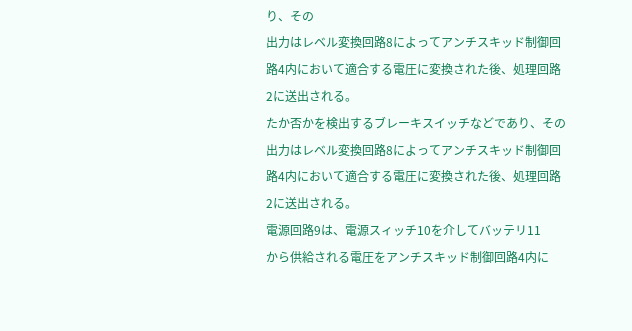り、その
出力はレベル変換回路8によってアンチスキッド制御回
路4内において適合する電圧に変換された後、処理回路
2に送出される。
たか否かを検出するブレーキスイッチなどであり、その
出力はレベル変換回路8によってアンチスキッド制御回
路4内において適合する電圧に変換された後、処理回路
2に送出される。
電源回路9は、電源スィッチ10を介してバッテリ11
から供給される電圧をアンチスキッド制御回路4内に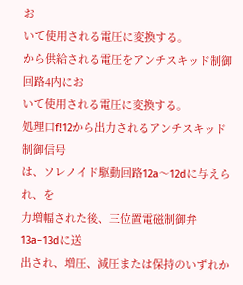お
いて使用される電圧に変換する。
から供給される電圧をアンチスキッド制御回路4内にお
いて使用される電圧に変換する。
処理口f!12から出力されるアンチスキッド制御信号
は、ソレノイド駆動回路12a〜12dに与えられ、を
力増幅された後、三位置電磁制御弁13a−13dに送
出され、増圧、減圧または保持のいずれか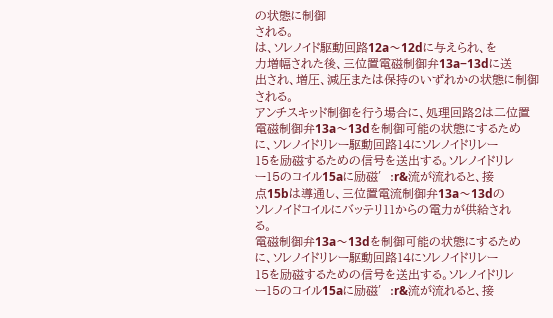の状態に制御
される。
は、ソレノイド駆動回路12a〜12dに与えられ、を
力増幅された後、三位置電磁制御弁13a−13dに送
出され、増圧、減圧または保持のいずれかの状態に制御
される。
アンチスキッド制御を行う場合に、処理回路2は二位置
電磁制御弁13a〜13dを制御可能の状態にするため
に、ソレノイドリレー駆動回路14にソレノイドリレー
15を励磁するための信号を送出する。ソレノイドリレ
ー15のコイル15aに励磁′:r&流が流れると、接
点15bは導通し、三位置電流制御弁13a〜13dの
ソレノイドコイルにバッテリ11からの電力が供給され
る。
電磁制御弁13a〜13dを制御可能の状態にするため
に、ソレノイドリレー駆動回路14にソレノイドリレー
15を励磁するための信号を送出する。ソレノイドリレ
ー15のコイル15aに励磁′:r&流が流れると、接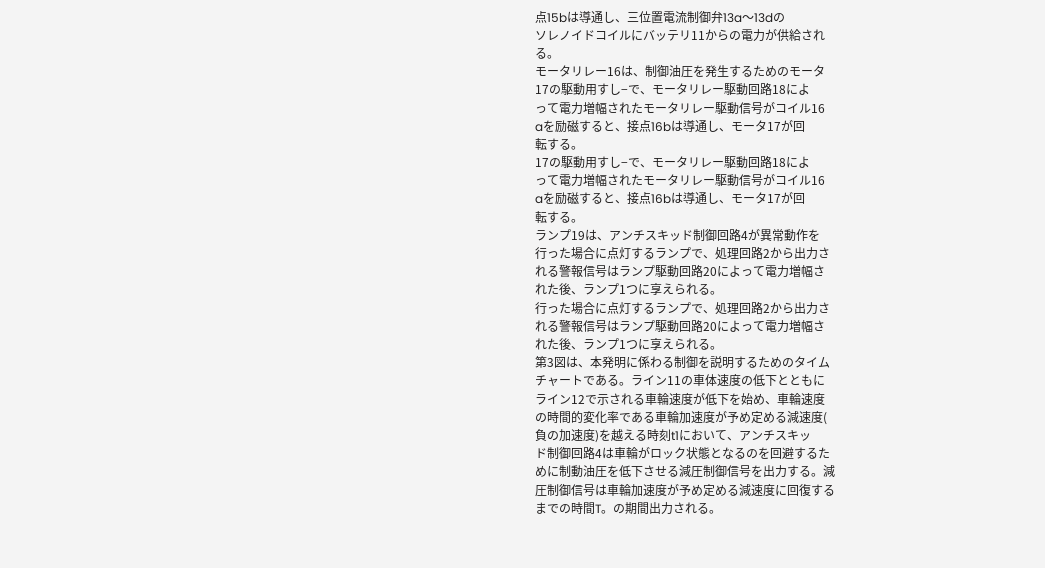点15bは導通し、三位置電流制御弁13a〜13dの
ソレノイドコイルにバッテリ11からの電力が供給され
る。
モータリレー16は、制御油圧を発生するためのモータ
17の駆動用すし−で、モータリレー駆動回路18によ
って電力増幅されたモータリレー駆動信号がコイル16
aを励磁すると、接点16bは導通し、モータ17が回
転する。
17の駆動用すし−で、モータリレー駆動回路18によ
って電力増幅されたモータリレー駆動信号がコイル16
aを励磁すると、接点16bは導通し、モータ17が回
転する。
ランプ19は、アンチスキッド制御回路4が異常動作を
行った場合に点灯するランプで、処理回路2から出力さ
れる警報信号はランプ駆動回路20によって電力増幅さ
れた後、ランプ1つに享えられる。
行った場合に点灯するランプで、処理回路2から出力さ
れる警報信号はランプ駆動回路20によって電力増幅さ
れた後、ランプ1つに享えられる。
第3図は、本発明に係わる制御を説明するためのタイム
チャートである。ライン11の車体速度の低下とともに
ライン12で示される車輪速度が低下を始め、車輪速度
の時間的変化率である車輪加速度が予め定める減速度(
負の加速度)を越える時刻t1において、アンチスキッ
ド制御回路4は車輪がロック状態となるのを回避するた
めに制動油圧を低下させる減圧制御信号を出力する。減
圧制御信号は車輪加速度が予め定める減速度に回復する
までの時間T。の期間出力される。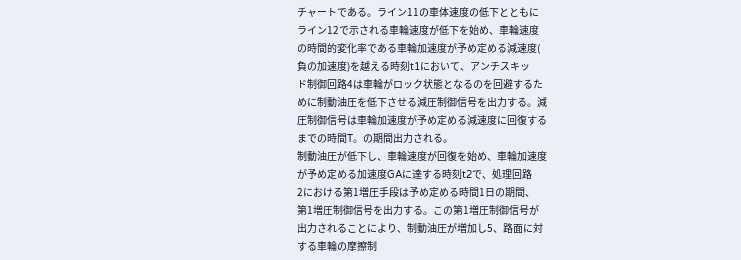チャートである。ライン11の車体速度の低下とともに
ライン12で示される車輪速度が低下を始め、車輪速度
の時間的変化率である車輪加速度が予め定める減速度(
負の加速度)を越える時刻t1において、アンチスキッ
ド制御回路4は車輪がロック状態となるのを回避するた
めに制動油圧を低下させる減圧制御信号を出力する。減
圧制御信号は車輪加速度が予め定める減速度に回復する
までの時間T。の期間出力される。
制動油圧が低下し、車輪速度が回復を始め、車輪加速度
が予め定める加速度GAに達する時刻t2で、処理回路
2における第1増圧手段は予め定める時間1日の期間、
第1増圧制御信号を出力する。この第1増圧制御信号が
出力されることにより、制動油圧が増加し5、路面に対
する車輪の摩擦制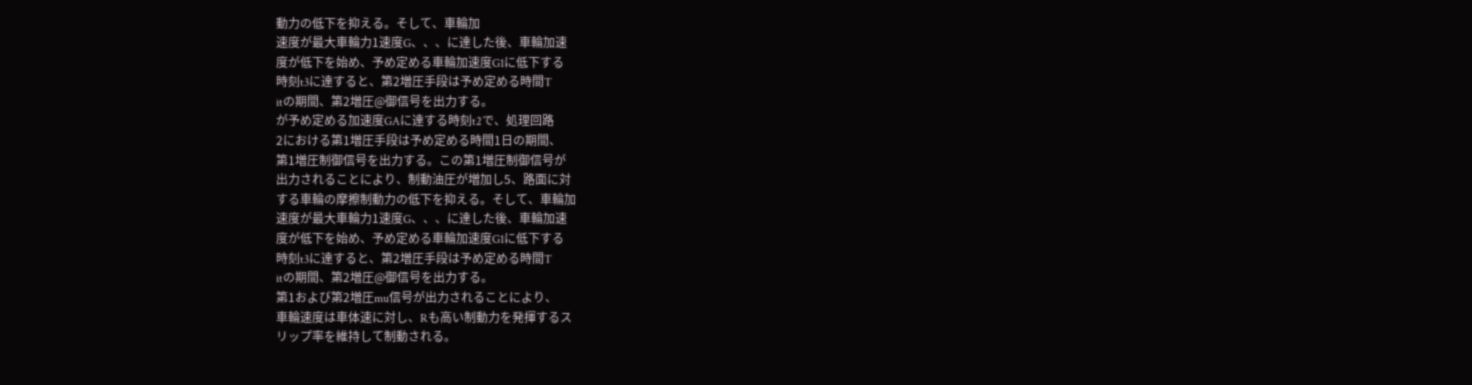動力の低下を抑える。そして、車輪加
速度が最大車輪力1速度G、、、に達した後、車輪加速
度が低下を始め、予め定める車輪加速度G1に低下する
時刻t3に達すると、第2増圧手段は予め定める時間T
itの期間、第2増圧@御信号を出力する。
が予め定める加速度GAに達する時刻t2で、処理回路
2における第1増圧手段は予め定める時間1日の期間、
第1増圧制御信号を出力する。この第1増圧制御信号が
出力されることにより、制動油圧が増加し5、路面に対
する車輪の摩擦制動力の低下を抑える。そして、車輪加
速度が最大車輪力1速度G、、、に達した後、車輪加速
度が低下を始め、予め定める車輪加速度G1に低下する
時刻t3に達すると、第2増圧手段は予め定める時間T
itの期間、第2増圧@御信号を出力する。
第1および第2増圧mu信号が出力されることにより、
車輪速度は車体速に対し、Rも高い制動力を発揮するス
リップ率を維持して制動される。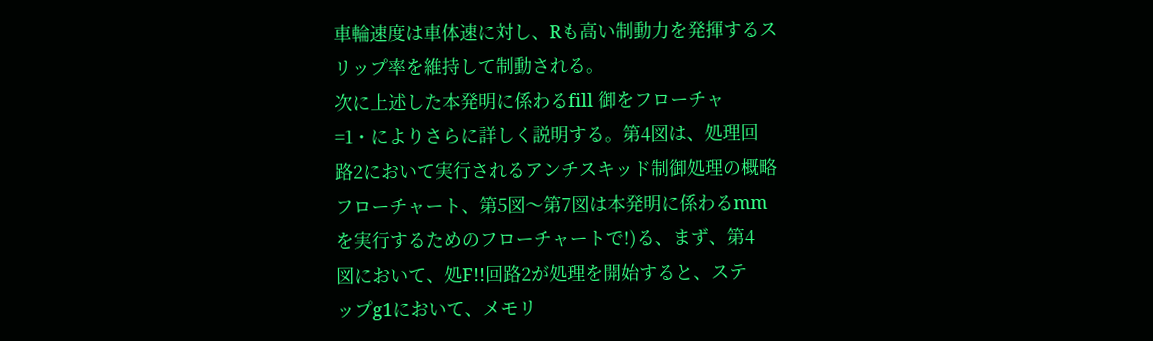車輪速度は車体速に対し、Rも高い制動力を発揮するス
リップ率を維持して制動される。
次に上述した本発明に係わるfill 御をフローチャ
=1・によりさらに詳しく説明する。第4図は、処理回
路2において実行されるアンチスキッド制御処理の概略
フローチャート、第5図〜第7図は本発明に係わるmm
を実行するためのフローチャートで!)る、まず、第4
図において、処F!!回路2が処理を開始すると、ステ
ップg1において、メモリ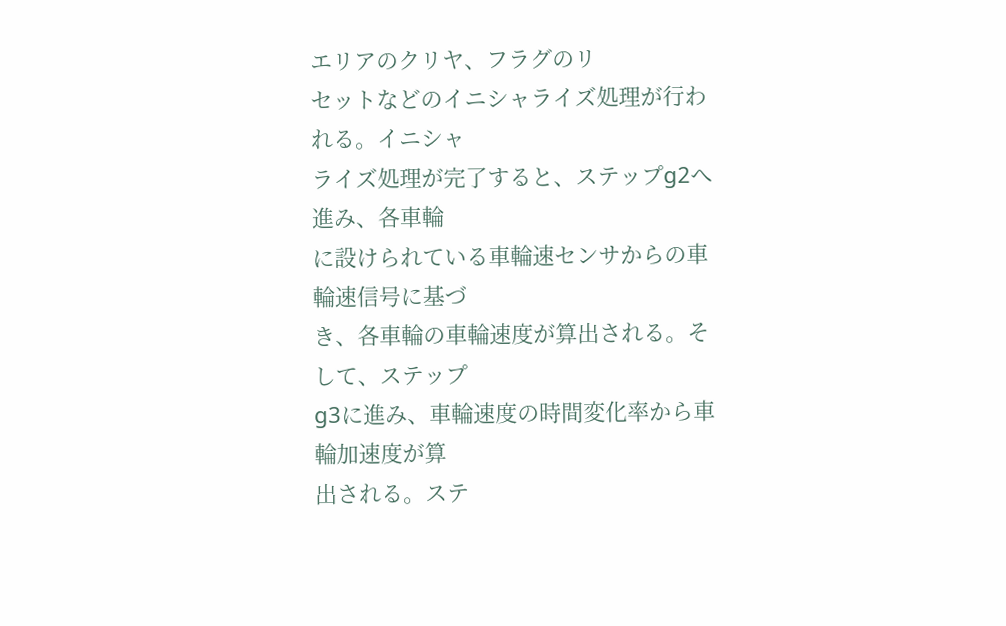エリアのクリヤ、フラグのリ
セットなどのイニシャライズ処理が行われる。イニシャ
ライズ処理が完了すると、ステップg2へ進み、各車輪
に設けられている車輪速センサからの車輪速信号に基づ
き、各車輪の車輪速度が算出される。そして、ステップ
g3に進み、車輪速度の時間変化率から車輪加速度が算
出される。ステ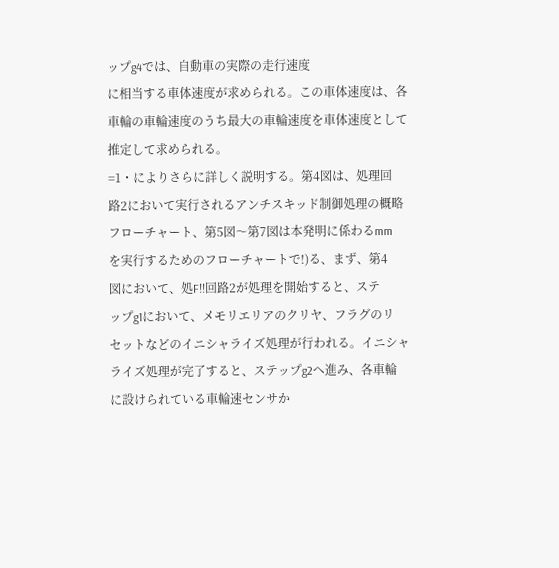ップg4では、自動車の実際の走行速度
に相当する車体速度が求められる。この車体速度は、各
車輪の車輪速度のうち最大の車輪速度を車体速度として
推定して求められる。
=1・によりさらに詳しく説明する。第4図は、処理回
路2において実行されるアンチスキッド制御処理の概略
フローチャート、第5図〜第7図は本発明に係わるmm
を実行するためのフローチャートで!)る、まず、第4
図において、処F!!回路2が処理を開始すると、ステ
ップg1において、メモリエリアのクリヤ、フラグのリ
セットなどのイニシャライズ処理が行われる。イニシャ
ライズ処理が完了すると、ステップg2へ進み、各車輪
に設けられている車輪速センサか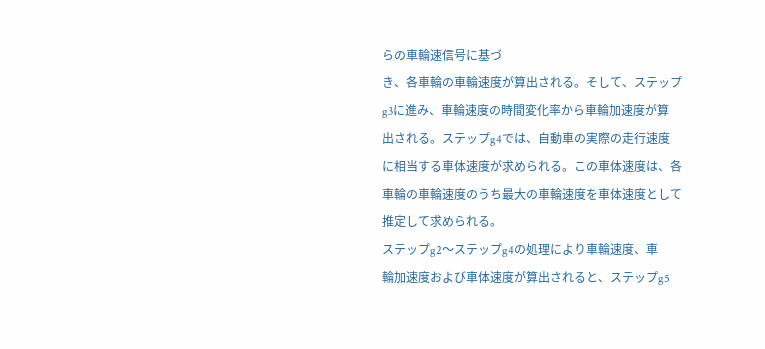らの車輪速信号に基づ
き、各車輪の車輪速度が算出される。そして、ステップ
g3に進み、車輪速度の時間変化率から車輪加速度が算
出される。ステップg4では、自動車の実際の走行速度
に相当する車体速度が求められる。この車体速度は、各
車輪の車輪速度のうち最大の車輪速度を車体速度として
推定して求められる。
ステップg2〜ステップg4の処理により車輪速度、車
輪加速度および車体速度が算出されると、ステップg5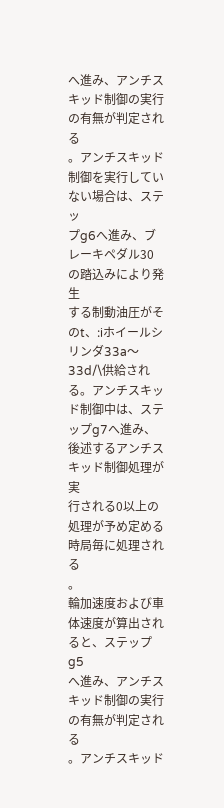へ進み、アンチスキッド制御の実行の有無が判定される
。アンチスキッド制御を実行していない場合は、ステッ
プg6へ進み、ブレーキペダル30の踏込みにより発生
する制動油圧がそのt、:iホイールシリンダ33a〜
33d/\供給される。アンチスキッド制御中は、ステ
ップg7へ進み、後述するアンチスキッド制御処理が実
行される0以上の処理が予め定める時局毎に処理される
。
輪加速度および車体速度が算出されると、ステップg5
へ進み、アンチスキッド制御の実行の有無が判定される
。アンチスキッド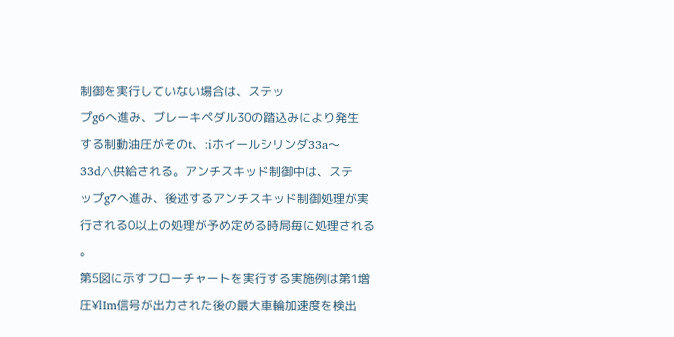制御を実行していない場合は、ステッ
プg6へ進み、ブレーキペダル30の踏込みにより発生
する制動油圧がそのt、:iホイールシリンダ33a〜
33d/\供給される。アンチスキッド制御中は、ステ
ップg7へ進み、後述するアンチスキッド制御処理が実
行される0以上の処理が予め定める時局毎に処理される
。
第5図に示すフローチャートを実行する実施例は第1増
圧¥lIm信号が出力された後の最大車輪加速度を検出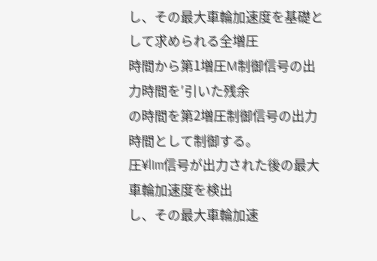し、その最大車輪加速度を基礎として求められる全増圧
時間から第1増圧M制御信号の出力時間を′引いた残余
の時間を第2増圧制御信号の出力時間として制御する。
圧¥lIm信号が出力された後の最大車輪加速度を検出
し、その最大車輪加速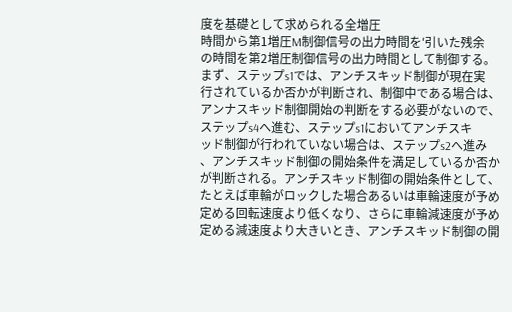度を基礎として求められる全増圧
時間から第1増圧M制御信号の出力時間を′引いた残余
の時間を第2増圧制御信号の出力時間として制御する。
まず、ステップs1では、アンチスキッド制御が現在実
行されているか否かが判断され、制御中である場合は、
アンナスキッド制御開始の判断をする必要がないので、
ステップs4へ進む、ステップs1においてアンチスキ
ッド制御が行われていない場合は、ステップs2へ進み
、アンチスキッド制御の開始条件を満足しているか否か
が判断される。アンチスキッド制御の開始条件として、
たとえば車輪がロックした場合あるいは車輪速度が予め
定める回転速度より低くなり、さらに車輪減速度が予め
定める減速度より大きいとき、アンチスキッド制御の開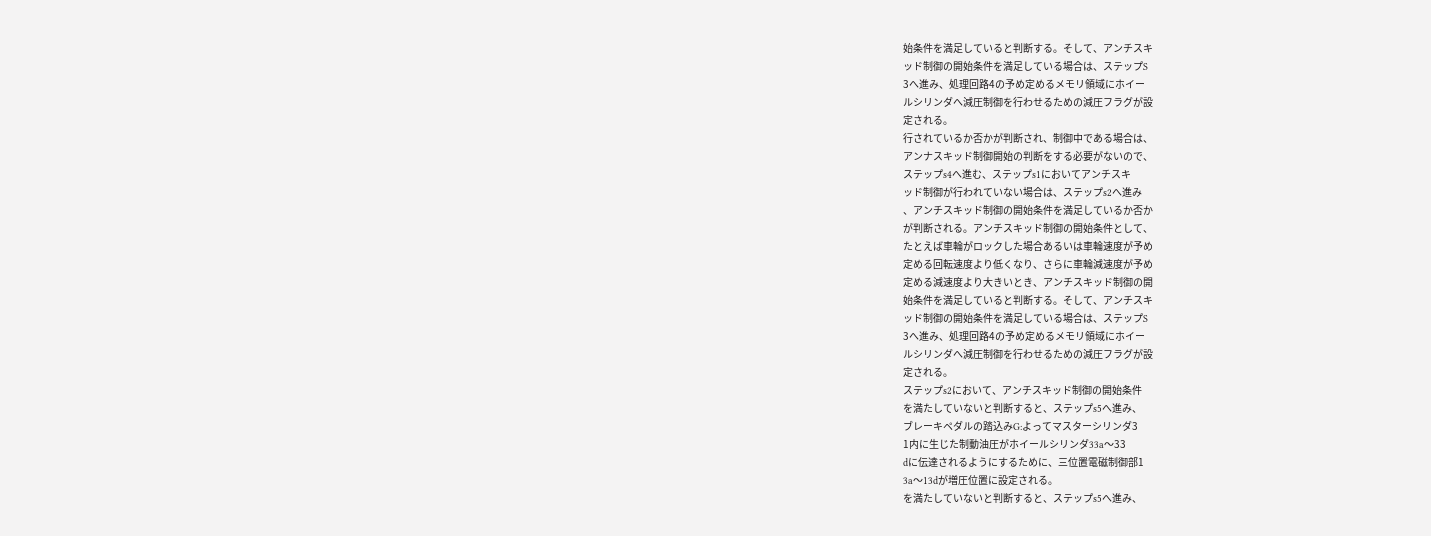始条件を満足していると判断する。そして、アンチスキ
ッド制御の開始条件を満足している場合は、ステップS
3へ進み、処理回路4の予め定めるメモリ領域にホイー
ルシリンダへ減圧制御を行わせるための減圧フラグが設
定される。
行されているか否かが判断され、制御中である場合は、
アンナスキッド制御開始の判断をする必要がないので、
ステップs4へ進む、ステップs1においてアンチスキ
ッド制御が行われていない場合は、ステップs2へ進み
、アンチスキッド制御の開始条件を満足しているか否か
が判断される。アンチスキッド制御の開始条件として、
たとえば車輪がロックした場合あるいは車輪速度が予め
定める回転速度より低くなり、さらに車輪減速度が予め
定める減速度より大きいとき、アンチスキッド制御の開
始条件を満足していると判断する。そして、アンチスキ
ッド制御の開始条件を満足している場合は、ステップS
3へ進み、処理回路4の予め定めるメモリ領域にホイー
ルシリンダへ減圧制御を行わせるための減圧フラグが設
定される。
ステップs2において、アンチスキッド制御の開始条件
を満たしていないと判断すると、ステップs5へ進み、
ブレーキペダルの踏込みG:よってマスターシリンダ3
1内に生じた制動油圧がホイールシリンダ33a〜33
dに伝達されるようにするために、三位置電磁制御部1
3a〜13dが増圧位置に設定される。
を満たしていないと判断すると、ステップs5へ進み、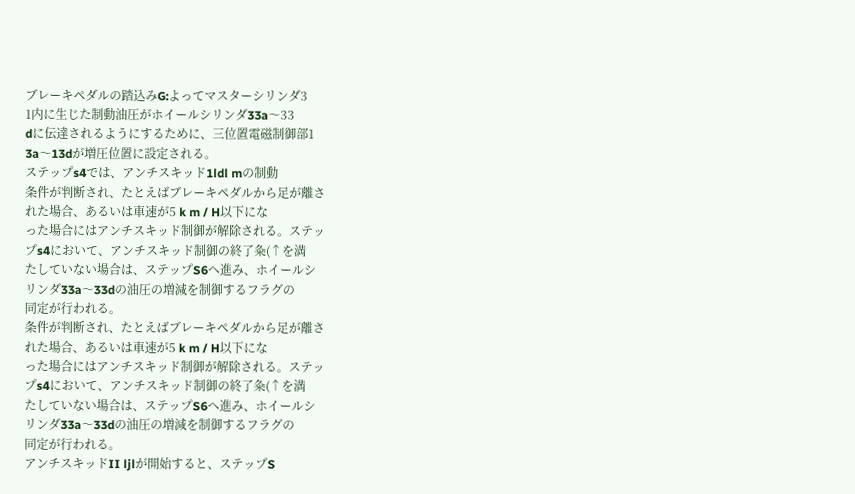ブレーキペダルの踏込みG:よってマスターシリンダ3
1内に生じた制動油圧がホイールシリンダ33a〜33
dに伝達されるようにするために、三位置電磁制御部1
3a〜13dが増圧位置に設定される。
ステップs4では、アンチスキッド1ldl mの制動
条件が判断され、たとえばブレーキペダルから足が離さ
れた場合、あるいは車速が5 k m / H以下にな
った場合にはアンチスキッド制御が解除される。ステッ
プs4において、アンチスキッド制御の終了粂(↑を満
たしていない場合は、ステップS6へ進み、ホイールシ
リンダ33a〜33dの油圧の増減を制御するフラグの
同定が行われる。
条件が判断され、たとえばブレーキペダルから足が離さ
れた場合、あるいは車速が5 k m / H以下にな
った場合にはアンチスキッド制御が解除される。ステッ
プs4において、アンチスキッド制御の終了粂(↑を満
たしていない場合は、ステップS6へ進み、ホイールシ
リンダ33a〜33dの油圧の増減を制御するフラグの
同定が行われる。
アンチスキッドII ljlが開始すると、ステップS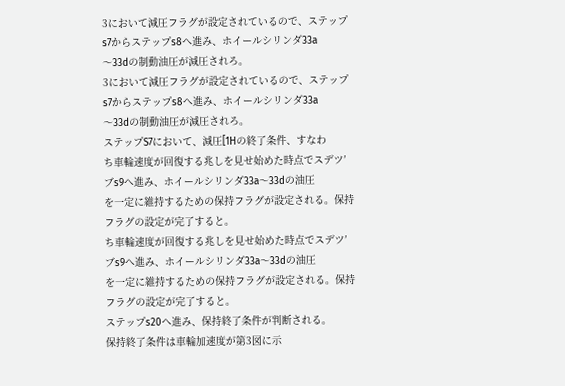3において減圧フラグが設定されているので、ステップ
s7からステップs8へ進み、ホイールシリンダ33a
〜33dの制動油圧が減圧されろ。
3において減圧フラグが設定されているので、ステップ
s7からステップs8へ進み、ホイールシリンダ33a
〜33dの制動油圧が減圧されろ。
ステップS7において、減圧[1Hの終了条件、すなわ
ち車輪速度が回復する兆しを見せ始めた時点でスデツ′
ブs9へ進み、ホイールシリンダ33a〜33dの油圧
を一定に維持するための保持フラグが設定される。保持
フラグの設定が完了すると。
ち車輪速度が回復する兆しを見せ始めた時点でスデツ′
ブs9へ進み、ホイールシリンダ33a〜33dの油圧
を一定に維持するための保持フラグが設定される。保持
フラグの設定が完了すると。
ステップs20へ進み、保持終了条件が判断される。
保持終了条件は車輪加速度が第3図に示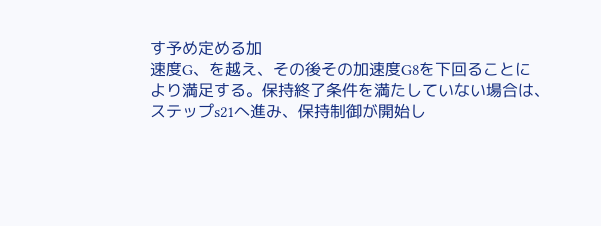す予め定める加
速度G、を越え、その後その加速度G8を下回ることに
より満足する。保持終了条件を満たしていない場合は、
ステップs21へ進み、保持制御が開始し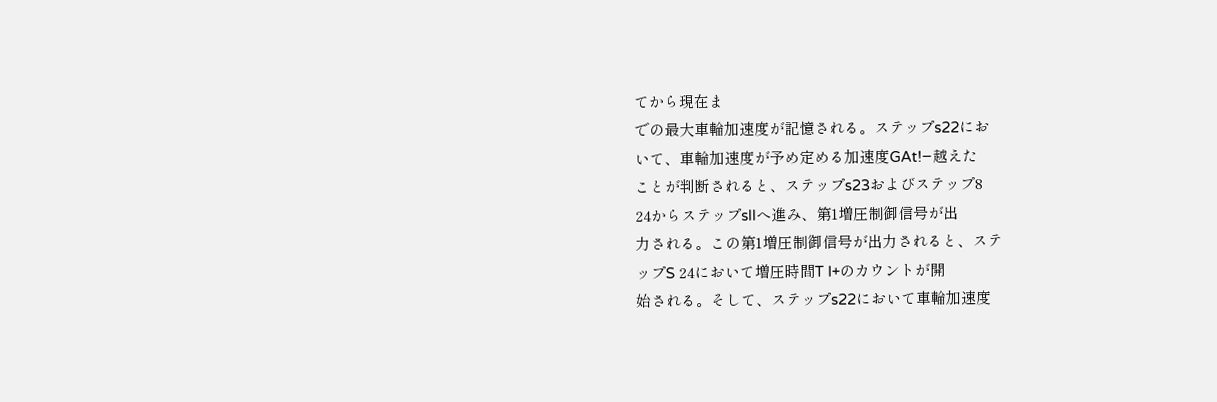てから現在ま
での最大車輪加速度が記憶される。ステップs22にお
いて、車輪加速度が予め定める加速度GAt!−越えた
ことが判断されると、ステップs23およびステップ8
24からステップsllへ進み、第1増圧制御信号が出
力される。この第1増圧制御信号が出力されると、ステ
ップS 24において増圧時間T I+のカウントが開
始される。そして、ステップs22において車輪加速度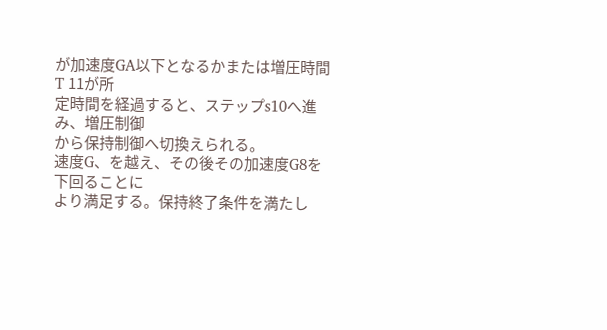が加速度GA以下となるかまたは増圧時間T 11が所
定時間を経過すると、ステップs10へ進み、増圧制御
から保持制御へ切換えられる。
速度G、を越え、その後その加速度G8を下回ることに
より満足する。保持終了条件を満たし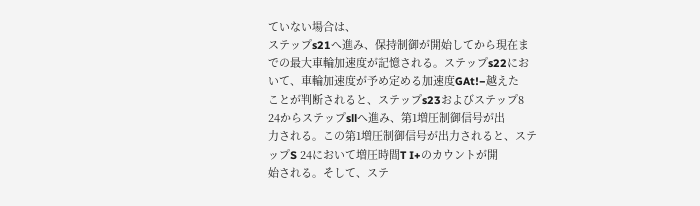ていない場合は、
ステップs21へ進み、保持制御が開始してから現在ま
での最大車輪加速度が記憶される。ステップs22にお
いて、車輪加速度が予め定める加速度GAt!−越えた
ことが判断されると、ステップs23およびステップ8
24からステップsllへ進み、第1増圧制御信号が出
力される。この第1増圧制御信号が出力されると、ステ
ップS 24において増圧時間T I+のカウントが開
始される。そして、ステ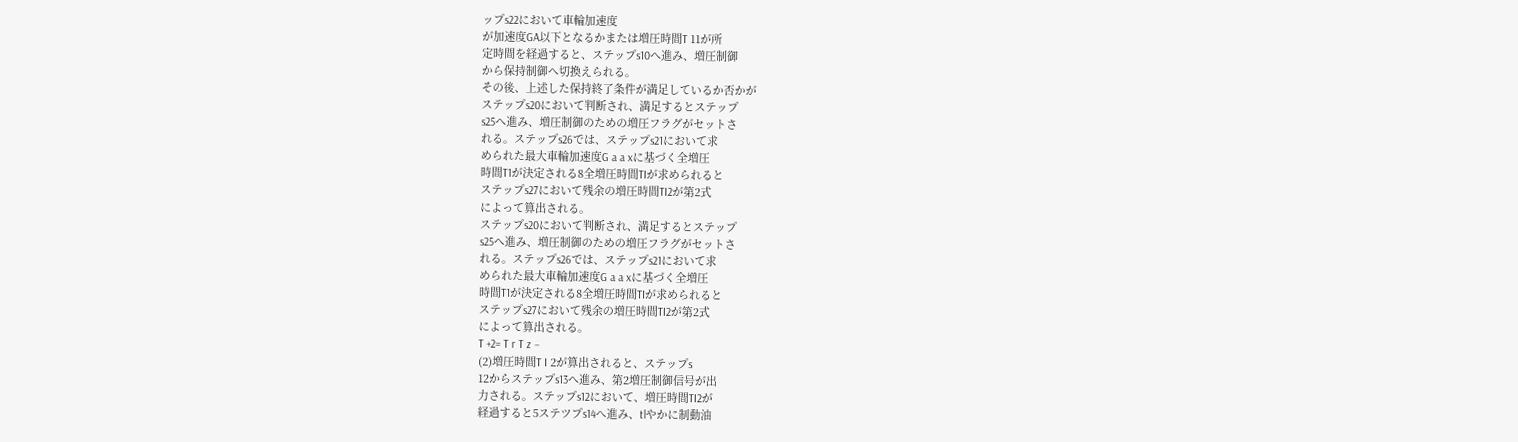ップs22において車輪加速度
が加速度GA以下となるかまたは増圧時間T 11が所
定時間を経過すると、ステップs10へ進み、増圧制御
から保持制御へ切換えられる。
その後、上述した保持終了条件が満足しているか否かが
ステップs20において判断され、満足するとステップ
s25へ進み、増圧制御のための増圧フラグがセットさ
れる。ステップs26では、ステップs21において求
められた最大車輪加速度G a a xに基づく全増圧
時間T1が決定される8全増圧時間TIが求められると
ステップs27において残余の増圧時間TI2が第2式
によって算出される。
ステップs20において判断され、満足するとステップ
s25へ進み、増圧制御のための増圧フラグがセットさ
れる。ステップs26では、ステップs21において求
められた最大車輪加速度G a a xに基づく全増圧
時間T1が決定される8全増圧時間TIが求められると
ステップs27において残余の増圧時間TI2が第2式
によって算出される。
T +2= T r T z −
(2)増圧時間T I 2が算出されると、ステップs
12からステップs13へ進み、第2増圧制御信号が出
力される。ステップs12において、増圧時間TI2が
経過すると5ステツプs14へ進み、tlやかに制動油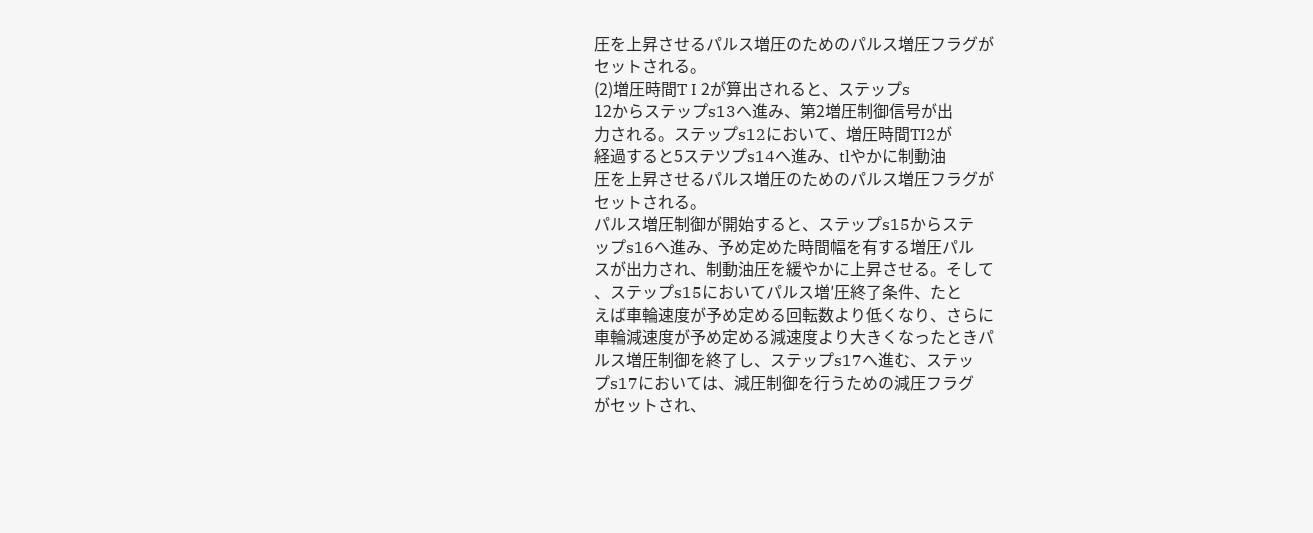圧を上昇させるパルス増圧のためのパルス増圧フラグが
セットされる。
(2)増圧時間T I 2が算出されると、ステップs
12からステップs13へ進み、第2増圧制御信号が出
力される。ステップs12において、増圧時間TI2が
経過すると5ステツプs14へ進み、tlやかに制動油
圧を上昇させるパルス増圧のためのパルス増圧フラグが
セットされる。
パルス増圧制御が開始すると、ステップs15からステ
ップs16へ進み、予め定めた時間幅を有する増圧パル
スが出力され、制動油圧を緩やかに上昇させる。そして
、ステップs15においてパルス増′圧終了条件、たと
えば車輪速度が予め定める回転数より低くなり、さらに
車輪減速度が予め定める減速度より大きくなったときパ
ルス増圧制御を終了し、ステップs17へ進む、ステッ
プs17においては、減圧制御を行うための減圧フラグ
がセットされ、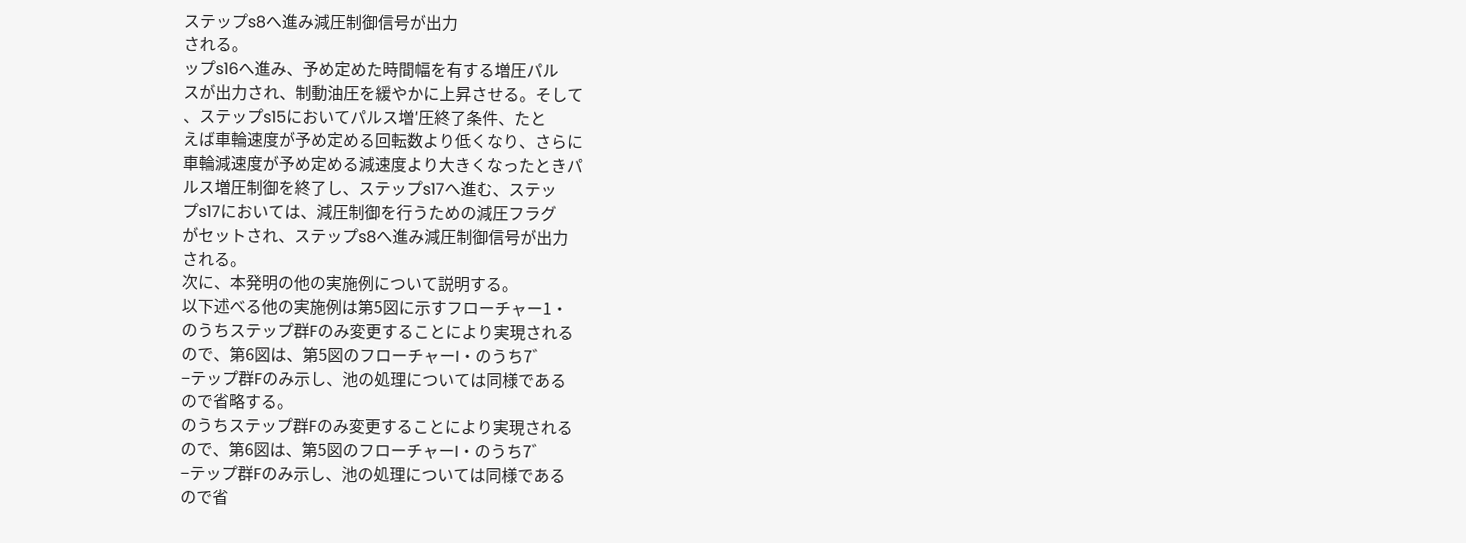ステップs8へ進み減圧制御信号が出力
される。
ップs16へ進み、予め定めた時間幅を有する増圧パル
スが出力され、制動油圧を緩やかに上昇させる。そして
、ステップs15においてパルス増′圧終了条件、たと
えば車輪速度が予め定める回転数より低くなり、さらに
車輪減速度が予め定める減速度より大きくなったときパ
ルス増圧制御を終了し、ステップs17へ進む、ステッ
プs17においては、減圧制御を行うための減圧フラグ
がセットされ、ステップs8へ進み減圧制御信号が出力
される。
次に、本発明の他の実施例について説明する。
以下述べる他の実施例は第5図に示すフローチャー1・
のうちステップ群Fのみ変更することにより実現される
ので、第6図は、第5図のフローチャーI・のうち7゛
−テップ群Fのみ示し、池の処理については同様である
ので省略する。
のうちステップ群Fのみ変更することにより実現される
ので、第6図は、第5図のフローチャーI・のうち7゛
−テップ群Fのみ示し、池の処理については同様である
ので省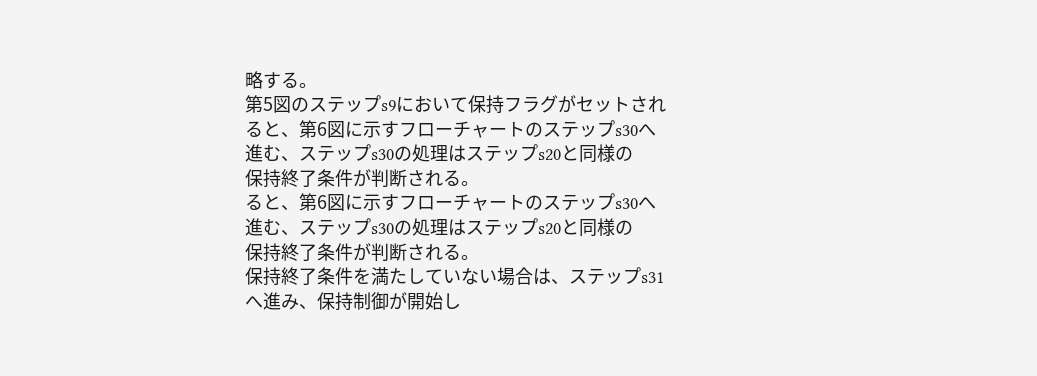略する。
第5図のステップs9において保持フラグがセットされ
ると、第6図に示すフローチャートのステップs30へ
進む、ステップs30の処理はステップs20と同様の
保持終了条件が判断される。
ると、第6図に示すフローチャートのステップs30へ
進む、ステップs30の処理はステップs20と同様の
保持終了条件が判断される。
保持終了条件を満たしていない場合は、ステップs31
へ進み、保持制御が開始し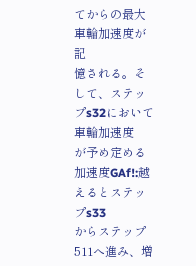てからの最大車輪加速度が記
憶される。そして、ステップs32において車輪加速度
が予め定める加速度GAf!:越えるとステップs33
からステップ511へ進み、増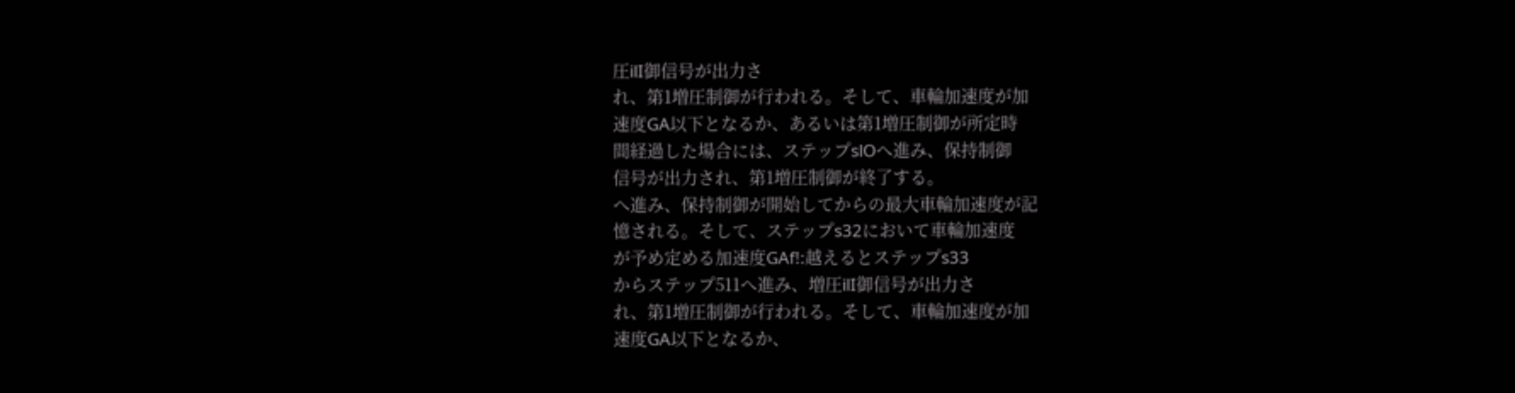圧ilI御信号が出力さ
れ、第1増圧制御が行われる。そして、車輪加速度が加
速度GA以下となるか、あるいは第1増圧制御が所定時
間経過した場合には、ステップslOへ進み、保持制御
信号が出力され、第1増圧制御が終了する。
へ進み、保持制御が開始してからの最大車輪加速度が記
憶される。そして、ステップs32において車輪加速度
が予め定める加速度GAf!:越えるとステップs33
からステップ511へ進み、増圧ilI御信号が出力さ
れ、第1増圧制御が行われる。そして、車輪加速度が加
速度GA以下となるか、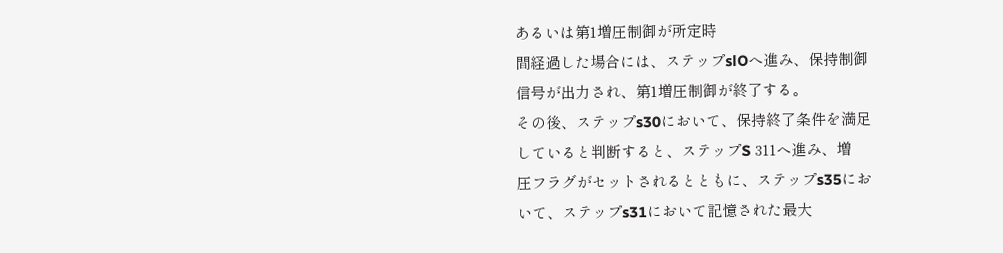あるいは第1増圧制御が所定時
間経過した場合には、ステップslOへ進み、保持制御
信号が出力され、第1増圧制御が終了する。
その後、ステップs30において、保持終了条件を満足
していると判断すると、ステップS 311へ進み、増
圧フラグがセットされるとともに、ステップs35にお
いて、ステップs31において記憶された最大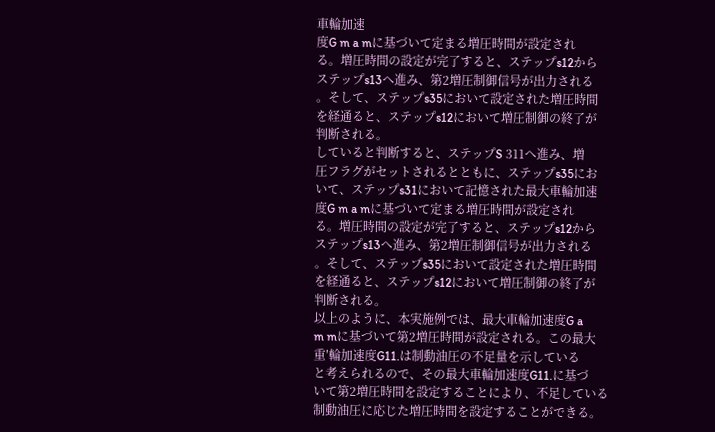車輪加速
度G m a mに基づいて定まる増圧時間が設定され
る。増圧時間の設定が完了すると、ステップs12から
ステップs13へ進み、第2増圧制御信号が出力される
。そして、ステップs35において設定された増圧時間
を経通ると、ステップs12において増圧制御の終了が
判断される。
していると判断すると、ステップS 311へ進み、増
圧フラグがセットされるとともに、ステップs35にお
いて、ステップs31において記憶された最大車輪加速
度G m a mに基づいて定まる増圧時間が設定され
る。増圧時間の設定が完了すると、ステップs12から
ステップs13へ進み、第2増圧制御信号が出力される
。そして、ステップs35において設定された増圧時間
を経通ると、ステップs12において増圧制御の終了が
判断される。
以上のように、本実施例では、最大車輪加速度G a
m mに基づいて第2増圧時間が設定される。この最大
重′輪加速度G11.は制動油圧の不足量を示している
と考えられるので、その最大車輪加速度G11.に基づ
いて第2増圧時間を設定することにより、不足している
制動油圧に応じた増圧時間を設定することができる。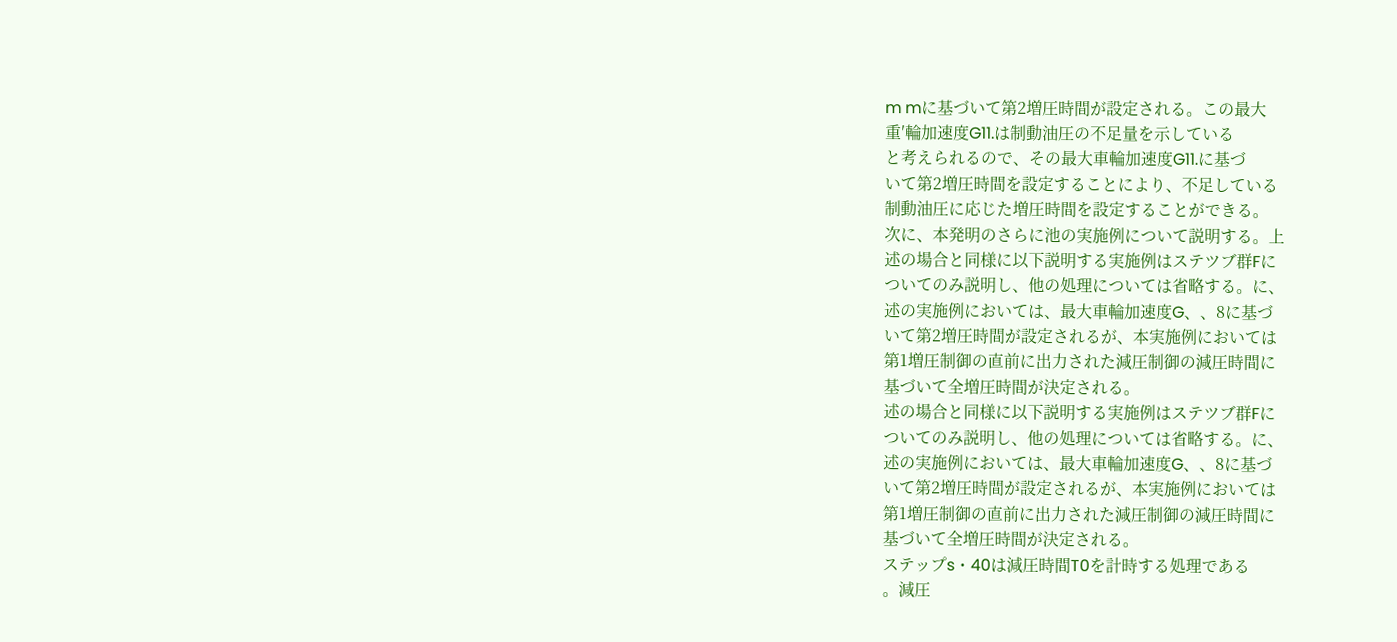m mに基づいて第2増圧時間が設定される。この最大
重′輪加速度G11.は制動油圧の不足量を示している
と考えられるので、その最大車輪加速度G11.に基づ
いて第2増圧時間を設定することにより、不足している
制動油圧に応じた増圧時間を設定することができる。
次に、本発明のさらに池の実施例について説明する。上
述の場合と同様に以下説明する実施例はステツブ群Fに
ついてのみ説明し、他の処理については省略する。に、
述の実施例においては、最大車輪加速度G、、8に基づ
いて第2増圧時間が設定されるが、本実施例においては
第1増圧制御の直前に出力された減圧制御の減圧時間に
基づいて全増圧時間が決定される。
述の場合と同様に以下説明する実施例はステツブ群Fに
ついてのみ説明し、他の処理については省略する。に、
述の実施例においては、最大車輪加速度G、、8に基づ
いて第2増圧時間が設定されるが、本実施例においては
第1増圧制御の直前に出力された減圧制御の減圧時間に
基づいて全増圧時間が決定される。
ステップs・40は減圧時間T0を計時する処理である
。減圧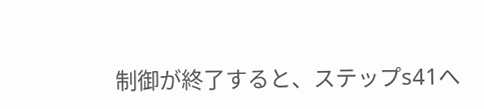制御が終了すると、ステップs41へ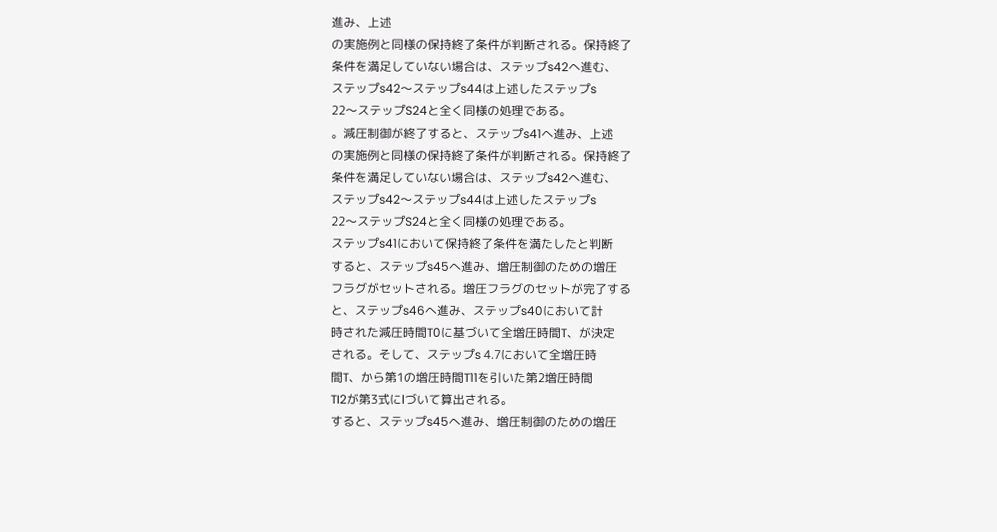進み、上述
の実施例と同様の保持終了条件が判断される。保持終了
条件を満足していない場合は、ステップs42へ進む、
ステップs42〜ステップs44は上述したステップs
22〜ステップS24と全く同様の処理である。
。減圧制御が終了すると、ステップs41へ進み、上述
の実施例と同様の保持終了条件が判断される。保持終了
条件を満足していない場合は、ステップs42へ進む、
ステップs42〜ステップs44は上述したステップs
22〜ステップS24と全く同様の処理である。
ステップs41において保持終了条件を満たしたと判断
すると、ステップs45へ進み、増圧制御のための増圧
フラグがセットされる。増圧フラグのセットが完了する
と、ステップs46へ進み、ステップs40において計
時された減圧時間T0に基づいて全増圧時間T、が決定
される。そして、ステップs 4.7において全増圧時
間T、から第1の増圧時間T11を引いた第2増圧時間
TI2が第3式にlづいて算出される。
すると、ステップs45へ進み、増圧制御のための増圧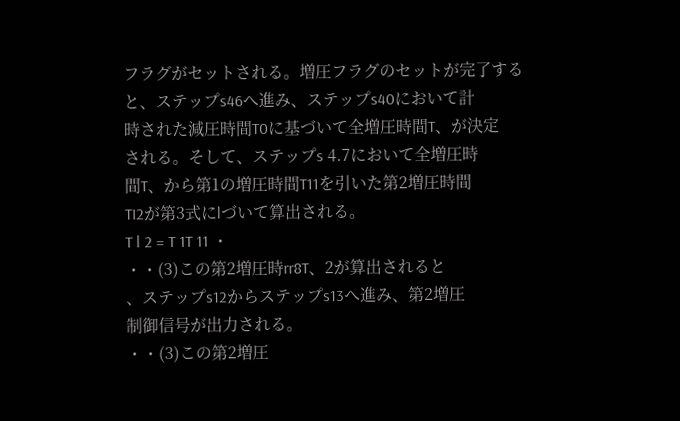フラグがセットされる。増圧フラグのセットが完了する
と、ステップs46へ進み、ステップs40において計
時された減圧時間T0に基づいて全増圧時間T、が決定
される。そして、ステップs 4.7において全増圧時
間T、から第1の増圧時間T11を引いた第2増圧時間
TI2が第3式にlづいて算出される。
T l 2 = T 1T 11 ・
・・(3)この第2増圧時rr8T、2が算出されると
、ステップs12からステップs13へ進み、第2増圧
制御信号が出力される。
・・(3)この第2増圧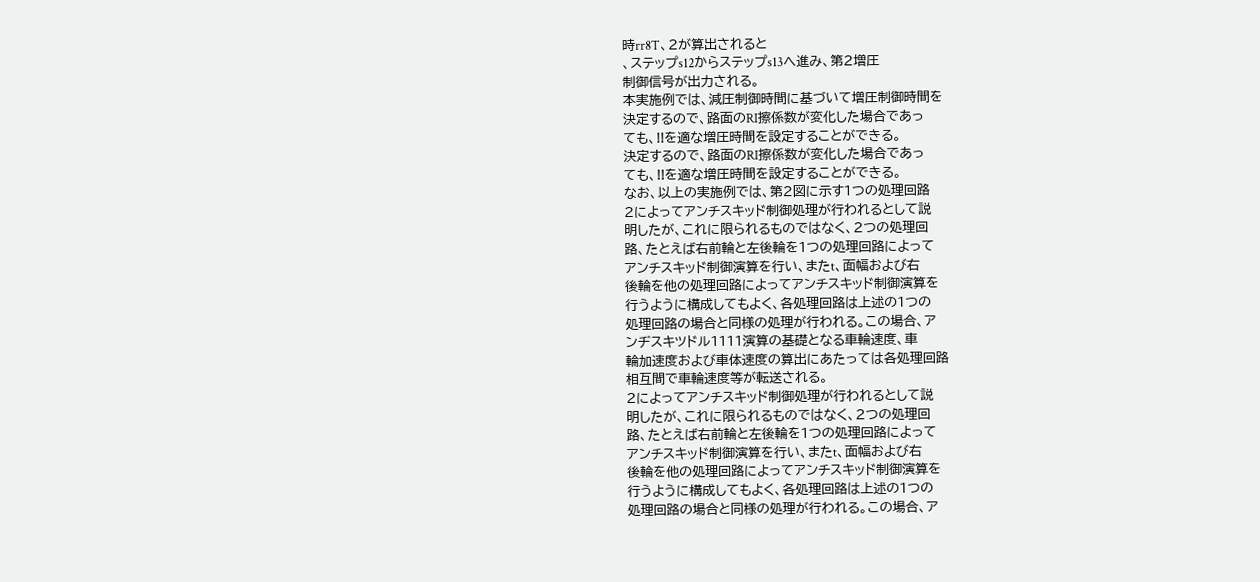時rr8T、2が算出されると
、ステップs12からステップs13へ進み、第2増圧
制御信号が出力される。
本実施例では、減圧制御時間に基づいて増圧制御時間を
決定するので、路面のRI擦係数が変化した場合であっ
ても、!!を適な増圧時間を設定することができる。
決定するので、路面のRI擦係数が変化した場合であっ
ても、!!を適な増圧時間を設定することができる。
なお、以上の実施例では、第2図に示す1つの処理回路
2によってアンチスキッド制御処理が行われるとして説
明したが、これに限られるものではなく、2つの処理回
路、たとえば右前輪と左後輪を1つの処理回路によって
アンチスキッド制御演算を行い、またt、面幅および右
後輪を他の処理回路によってアンチスキッド制御演算を
行うように構成してもよく、各処理回路は上述の1つの
処理回路の場合と同様の処理が行われる。この場合、ア
ンヂスキツドル1111演算の基礎となる車輪速度、車
輪加速度および車体速度の算出にあたっては各処理回路
相互間で車輪速度等が転送される。
2によってアンチスキッド制御処理が行われるとして説
明したが、これに限られるものではなく、2つの処理回
路、たとえば右前輪と左後輪を1つの処理回路によって
アンチスキッド制御演算を行い、またt、面幅および右
後輪を他の処理回路によってアンチスキッド制御演算を
行うように構成してもよく、各処理回路は上述の1つの
処理回路の場合と同様の処理が行われる。この場合、ア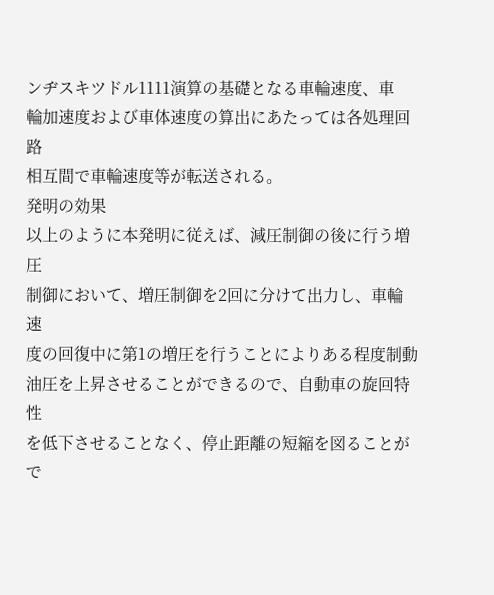ンヂスキツドル1111演算の基礎となる車輪速度、車
輪加速度および車体速度の算出にあたっては各処理回路
相互間で車輪速度等が転送される。
発明の効果
以上のように本発明に従えば、減圧制御の後に行う増圧
制御において、増圧制御を2回に分けて出力し、車輪速
度の回復中に第1の増圧を行うことによりある程度制動
油圧を上昇させることができるので、自動車の旋回特性
を低下させることなく、停止距離の短縮を図ることがで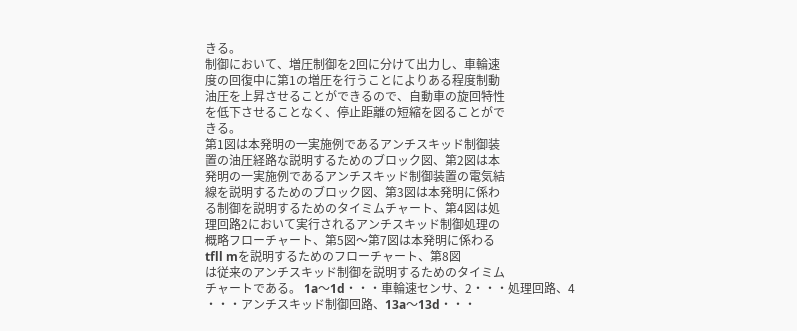きる。
制御において、増圧制御を2回に分けて出力し、車輪速
度の回復中に第1の増圧を行うことによりある程度制動
油圧を上昇させることができるので、自動車の旋回特性
を低下させることなく、停止距離の短縮を図ることがで
きる。
第1図は本発明の一実施例であるアンチスキッド制御装
置の油圧経路な説明するためのブロック図、第2図は本
発明の一実施例であるアンチスキッド制御装置の電気結
線を説明するためのブロック図、第3図は本発明に係わ
る制御を説明するためのタイミムチャート、第4図は処
理回路2において実行されるアンチスキッド制御処理の
概略フローチャート、第5図〜第7図は本発明に係わる
tfll mを説明するためのフローチャート、第8図
は従来のアンチスキッド制御を説明するためのタイミム
チャートである。 1a〜1d・・・車輪速センサ、2・・・処理回路、4
・・・アンチスキッド制御回路、13a〜13d・・・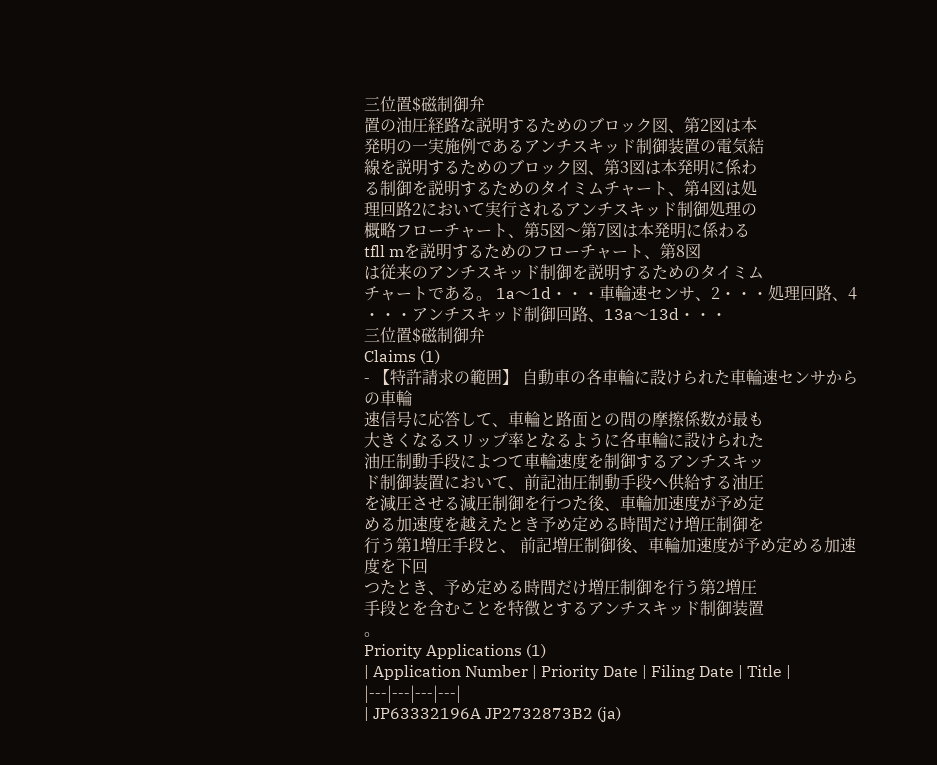三位置$磁制御弁
置の油圧経路な説明するためのブロック図、第2図は本
発明の一実施例であるアンチスキッド制御装置の電気結
線を説明するためのブロック図、第3図は本発明に係わ
る制御を説明するためのタイミムチャート、第4図は処
理回路2において実行されるアンチスキッド制御処理の
概略フローチャート、第5図〜第7図は本発明に係わる
tfll mを説明するためのフローチャート、第8図
は従来のアンチスキッド制御を説明するためのタイミム
チャートである。 1a〜1d・・・車輪速センサ、2・・・処理回路、4
・・・アンチスキッド制御回路、13a〜13d・・・
三位置$磁制御弁
Claims (1)
- 【特許請求の範囲】 自動車の各車輪に設けられた車輪速センサからの車輪
速信号に応答して、車輪と路面との間の摩擦係数が最も
大きくなるスリップ率となるように各車輪に設けられた
油圧制動手段によつて車輪速度を制御するアンチスキッ
ド制御装置において、前記油圧制動手段へ供給する油圧
を減圧させる減圧制御を行つた後、車輪加速度が予め定
める加速度を越えたとき予め定める時間だけ増圧制御を
行う第1増圧手段と、 前記増圧制御後、車輪加速度が予め定める加速度を下回
つたとき、予め定める時間だけ増圧制御を行う第2増圧
手段とを含むことを特徴とするアンチスキッド制御装置
。
Priority Applications (1)
| Application Number | Priority Date | Filing Date | Title |
|---|---|---|---|
| JP63332196A JP2732873B2 (ja)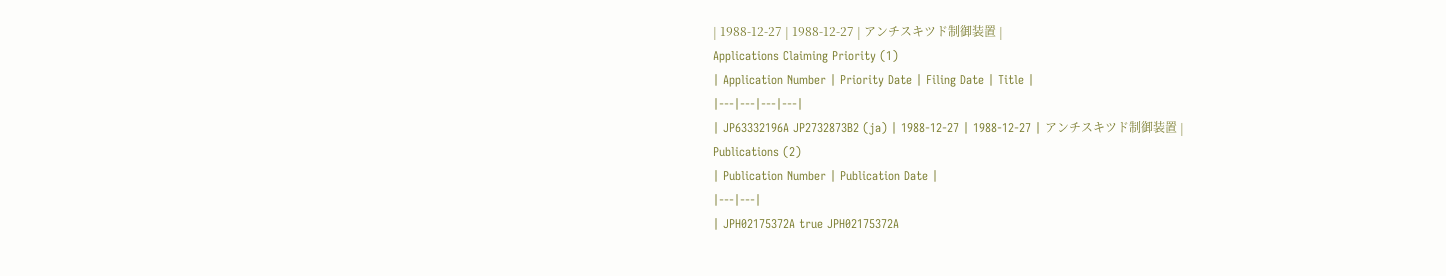| 1988-12-27 | 1988-12-27 | アンチスキツド制御装置 |
Applications Claiming Priority (1)
| Application Number | Priority Date | Filing Date | Title |
|---|---|---|---|
| JP63332196A JP2732873B2 (ja) | 1988-12-27 | 1988-12-27 | アンチスキツド制御装置 |
Publications (2)
| Publication Number | Publication Date |
|---|---|
| JPH02175372A true JPH02175372A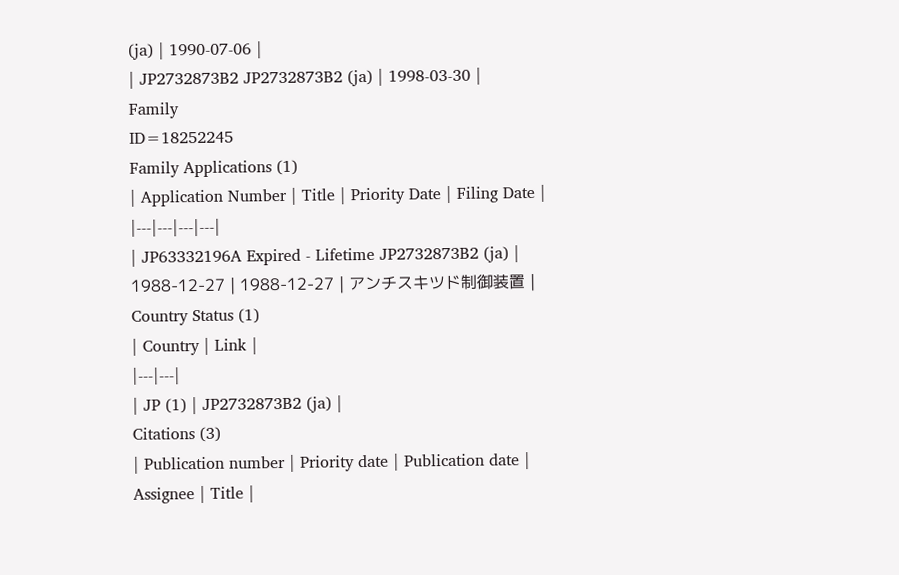(ja) | 1990-07-06 |
| JP2732873B2 JP2732873B2 (ja) | 1998-03-30 |
Family
ID=18252245
Family Applications (1)
| Application Number | Title | Priority Date | Filing Date |
|---|---|---|---|
| JP63332196A Expired - Lifetime JP2732873B2 (ja) | 1988-12-27 | 1988-12-27 | アンチスキツド制御装置 |
Country Status (1)
| Country | Link |
|---|---|
| JP (1) | JP2732873B2 (ja) |
Citations (3)
| Publication number | Priority date | Publication date | Assignee | Title |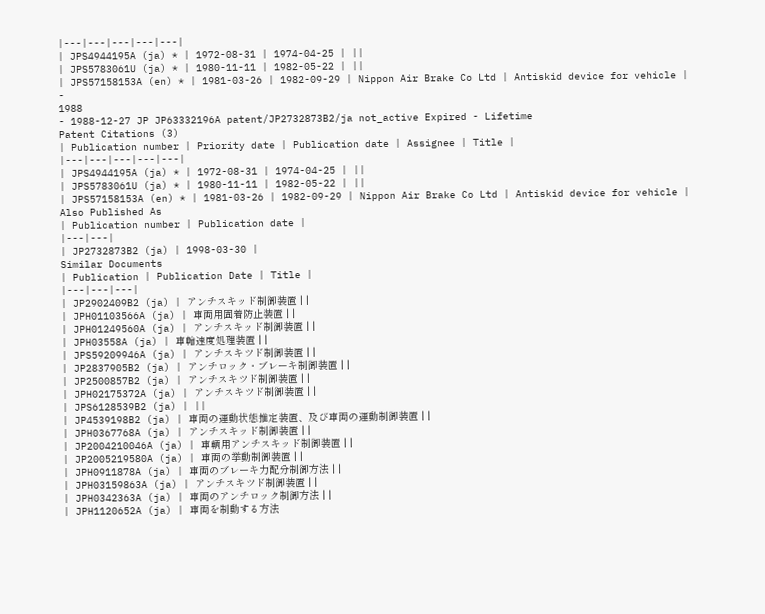|---|---|---|---|---|
| JPS4944195A (ja) * | 1972-08-31 | 1974-04-25 | ||
| JPS5783061U (ja) * | 1980-11-11 | 1982-05-22 | ||
| JPS57158153A (en) * | 1981-03-26 | 1982-09-29 | Nippon Air Brake Co Ltd | Antiskid device for vehicle |
-
1988
- 1988-12-27 JP JP63332196A patent/JP2732873B2/ja not_active Expired - Lifetime
Patent Citations (3)
| Publication number | Priority date | Publication date | Assignee | Title |
|---|---|---|---|---|
| JPS4944195A (ja) * | 1972-08-31 | 1974-04-25 | ||
| JPS5783061U (ja) * | 1980-11-11 | 1982-05-22 | ||
| JPS57158153A (en) * | 1981-03-26 | 1982-09-29 | Nippon Air Brake Co Ltd | Antiskid device for vehicle |
Also Published As
| Publication number | Publication date |
|---|---|
| JP2732873B2 (ja) | 1998-03-30 |
Similar Documents
| Publication | Publication Date | Title |
|---|---|---|
| JP2902409B2 (ja) | アンチスキッド制御装置 | |
| JPH01103566A (ja) | 車両用固着防止装置 | |
| JPH01249560A (ja) | アンチスキッド制御装置 | |
| JPH03558A (ja) | 車輪速度処理装置 | |
| JPS59209946A (ja) | アンチスキツド制御装置 | |
| JP2837905B2 (ja) | アンチロック・ブレーキ制御装置 | |
| JP2500857B2 (ja) | アンチスキツド制御装置 | |
| JPH02175372A (ja) | アンチスキツド制御装置 | |
| JPS6128539B2 (ja) | ||
| JP4539198B2 (ja) | 車両の運動状態推定装置、及び車両の運動制御装置 | |
| JPH0367768A (ja) | アンチスキッド制御装置 | |
| JP2004210046A (ja) | 車輌用アンチスキッド制御装置 | |
| JP2005219580A (ja) | 車両の挙動制御装置 | |
| JPH0911878A (ja) | 車両のブレーキ力配分制御方法 | |
| JPH03159863A (ja) | アンチスキツド制御装置 | |
| JPH0342363A (ja) | 車両のアンチロック制御方法 | |
| JPH1120652A (ja) | 車両を制動する方法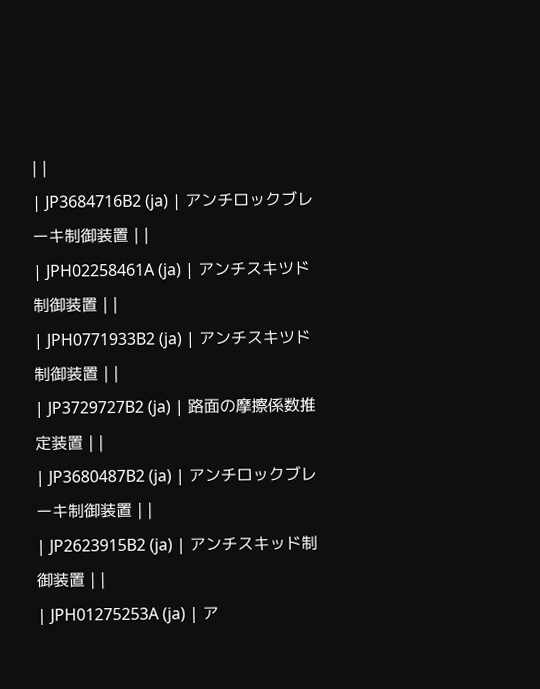| |
| JP3684716B2 (ja) | アンチロックブレーキ制御装置 | |
| JPH02258461A (ja) | アンチスキツド制御装置 | |
| JPH0771933B2 (ja) | アンチスキツド制御装置 | |
| JP3729727B2 (ja) | 路面の摩擦係数推定装置 | |
| JP3680487B2 (ja) | アンチロックブレーキ制御装置 | |
| JP2623915B2 (ja) | アンチスキッド制御装置 | |
| JPH01275253A (ja) | ア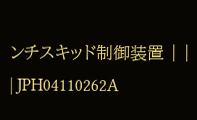ンチスキッド制御装置 | |
| JPH04110262A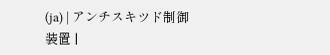(ja) | アンチスキツド制御装置 |